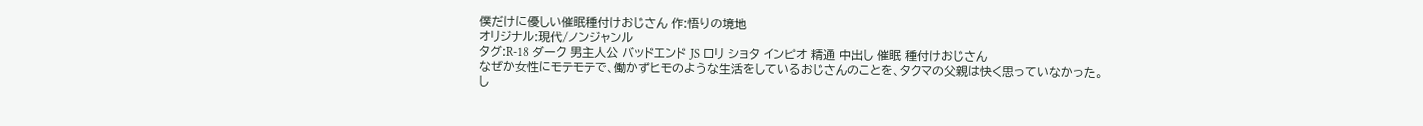僕だけに優しい催眠種付けおじさん 作:悟りの境地
オリジナル:現代/ノンジャンル
タグ:R-18 ダーク 男主人公 バッドエンド JS ロリ ショタ インピオ 精通 中出し 催眠 種付けおじさん
なぜか女性にモテモテで、働かずヒモのような生活をしているおじさんのことを、タクマの父親は快く思っていなかった。
し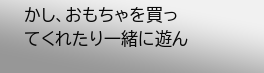かし、おもちゃを買ってくれたり一緒に遊ん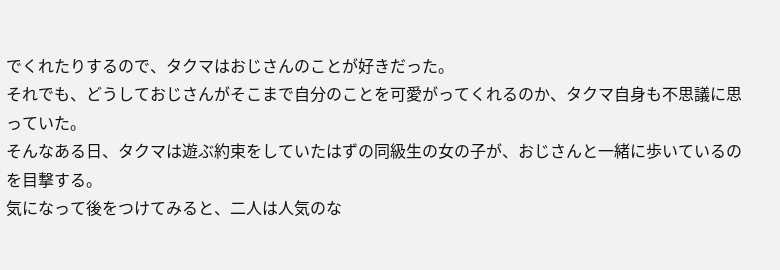でくれたりするので、タクマはおじさんのことが好きだった。
それでも、どうしておじさんがそこまで自分のことを可愛がってくれるのか、タクマ自身も不思議に思っていた。
そんなある日、タクマは遊ぶ約束をしていたはずの同級生の女の子が、おじさんと一緒に歩いているのを目撃する。
気になって後をつけてみると、二人は人気のな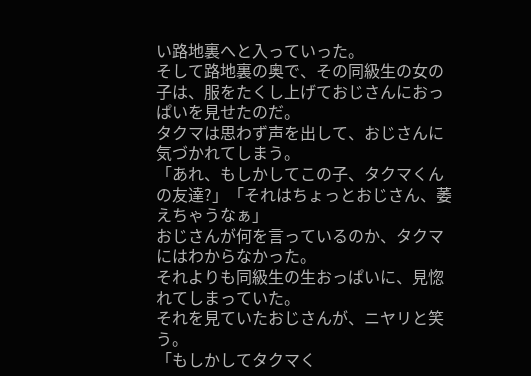い路地裏へと入っていった。
そして路地裏の奥で、その同級生の女の子は、服をたくし上げておじさんにおっぱいを見せたのだ。
タクマは思わず声を出して、おじさんに気づかれてしまう。
「あれ、もしかしてこの子、タクマくんの友達?」「それはちょっとおじさん、萎えちゃうなぁ」
おじさんが何を言っているのか、タクマにはわからなかった。
それよりも同級生の生おっぱいに、見惚れてしまっていた。
それを見ていたおじさんが、ニヤリと笑う。
「もしかしてタクマく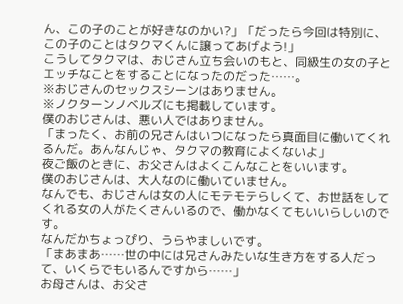ん、この子のことが好きなのかい?」「だったら今回は特別に、この子のことはタクマくんに譲ってあげよう!」
こうしてタクマは、おじさん立ち会いのもと、同級生の女の子とエッチなことをすることになったのだった……。
※おじさんのセックスシーンはありません。
※ノクターンノベルズにも掲載しています。
僕のおじさんは、悪い人ではありません。
「まったく、お前の兄さんはいつになったら真面目に働いてくれるんだ。あんなんじゃ、タクマの教育によくないよ」
夜ご飯のときに、お父さんはよくこんなことをいいます。
僕のおじさんは、大人なのに働いていません。
なんでも、おじさんは女の人にモテモテらしくて、お世話をしてくれる女の人がたくさんいるので、働かなくてもいいらしいのです。
なんだかちょっぴり、うらやましいです。
「まあまあ……世の中には兄さんみたいな生き方をする人だって、いくらでもいるんですから……」
お母さんは、お父さ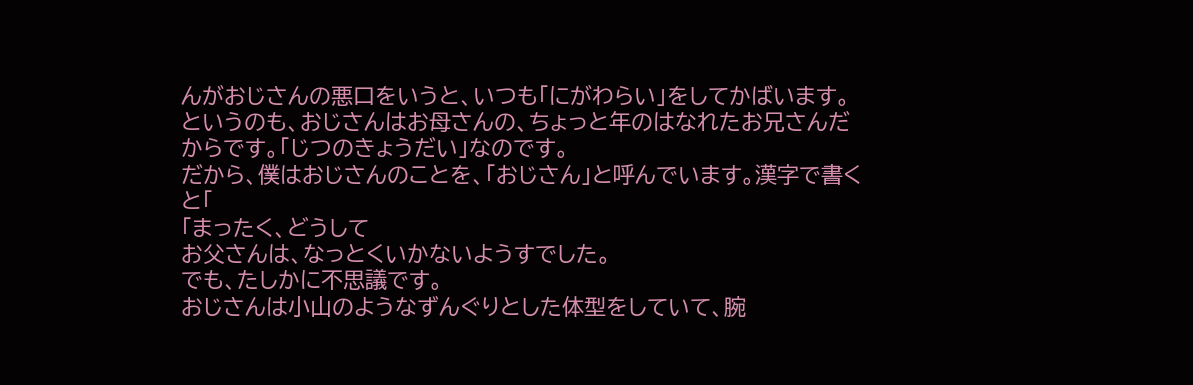んがおじさんの悪口をいうと、いつも「にがわらい」をしてかばいます。
というのも、おじさんはお母さんの、ちょっと年のはなれたお兄さんだからです。「じつのきょうだい」なのです。
だから、僕はおじさんのことを、「おじさん」と呼んでいます。漢字で書くと「
「まったく、どうして
お父さんは、なっとくいかないようすでした。
でも、たしかに不思議です。
おじさんは小山のようなずんぐりとした体型をしていて、腕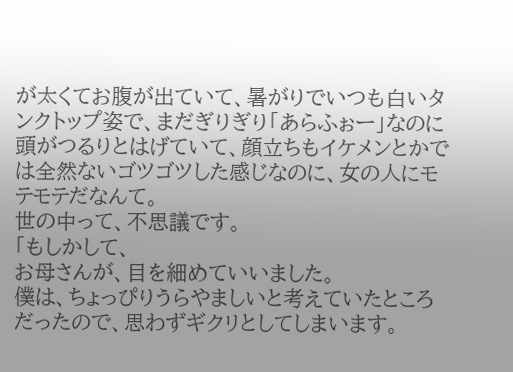が太くてお腹が出ていて、暑がりでいつも白いタンクトップ姿で、まだぎりぎり「あらふぉー」なのに頭がつるりとはげていて、顔立ちもイケメンとかでは全然ないゴツゴツした感じなのに、女の人にモテモテだなんて。
世の中って、不思議です。
「もしかして、
お母さんが、目を細めていいました。
僕は、ちょっぴりうらやましいと考えていたところだったので、思わずギクリとしてしまいます。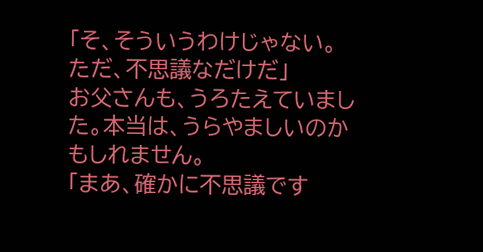「そ、そういうわけじゃない。ただ、不思議なだけだ」
お父さんも、うろたえていました。本当は、うらやましいのかもしれません。
「まあ、確かに不思議です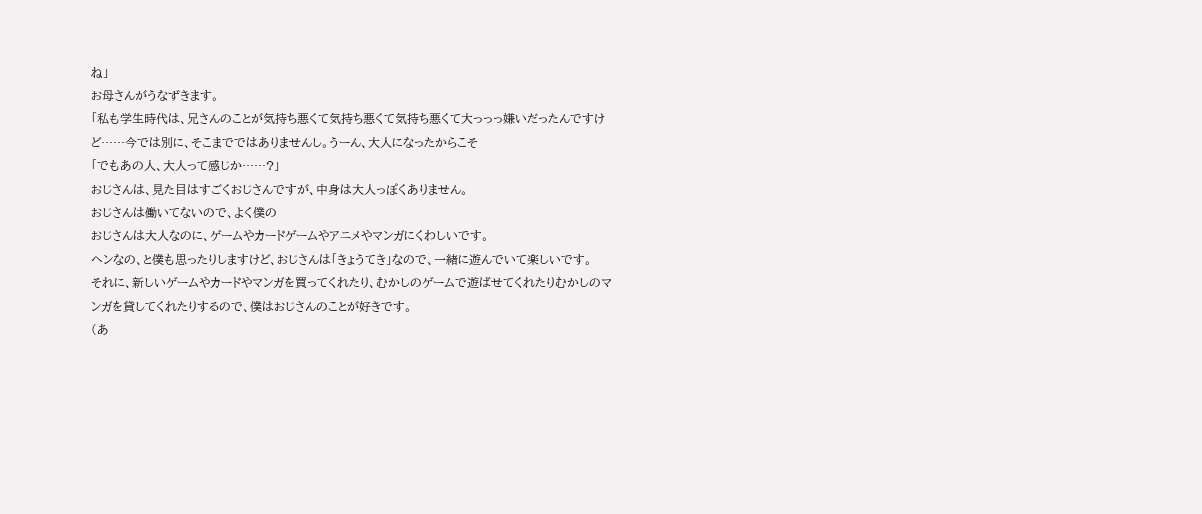ね」
お母さんがうなずきます。
「私も学生時代は、兄さんのことが気持ち悪くて気持ち悪くて気持ち悪くて大っっっ嫌いだったんですけど……今では別に、そこまでではありませんし。うーん、大人になったからこそ
「でもあの人、大人って感じか……?」
おじさんは、見た目はすごくおじさんですが、中身は大人っぽくありません。
おじさんは働いてないので、よく僕の
おじさんは大人なのに、ゲームやカードゲームやアニメやマンガにくわしいです。
ヘンなの、と僕も思ったりしますけど、おじさんは「きょうてき」なので、一緒に遊んでいて楽しいです。
それに、新しいゲームやカードやマンガを買ってくれたり、むかしのゲームで遊ばせてくれたりむかしのマンガを貸してくれたりするので、僕はおじさんのことが好きです。
(あ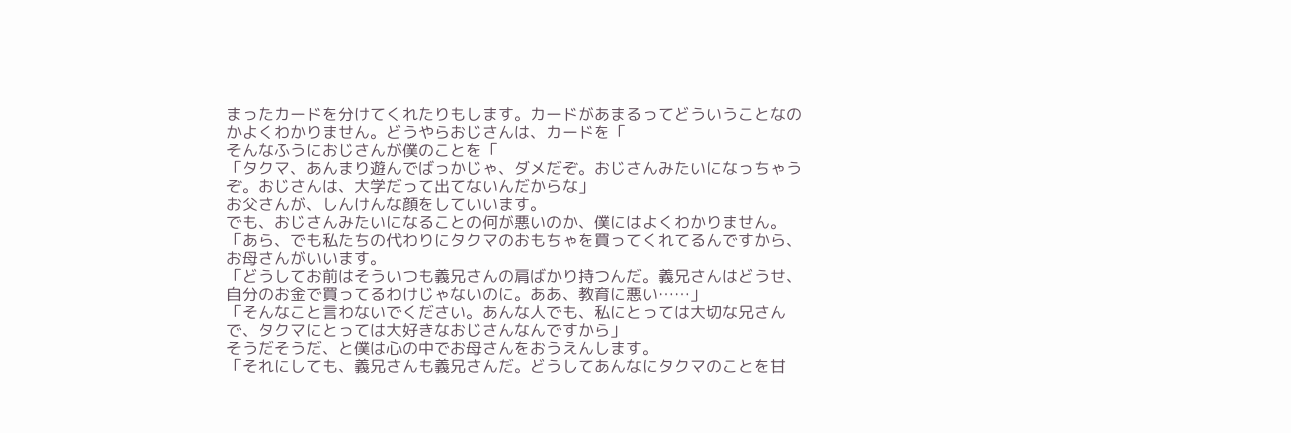まったカードを分けてくれたりもします。カードがあまるってどういうことなのかよくわかりません。どうやらおじさんは、カードを「
そんなふうにおじさんが僕のことを「
「タクマ、あんまり遊んでばっかじゃ、ダメだぞ。おじさんみたいになっちゃうぞ。おじさんは、大学だって出てないんだからな」
お父さんが、しんけんな顔をしていいます。
でも、おじさんみたいになることの何が悪いのか、僕にはよくわかりません。
「あら、でも私たちの代わりにタクマのおもちゃを買ってくれてるんですから、
お母さんがいいます。
「どうしてお前はそういつも義兄さんの肩ばかり持つんだ。義兄さんはどうせ、自分のお金で買ってるわけじゃないのに。ああ、教育に悪い……」
「そんなこと言わないでください。あんな人でも、私にとっては大切な兄さんで、タクマにとっては大好きなおじさんなんですから」
そうだそうだ、と僕は心の中でお母さんをおうえんします。
「それにしても、義兄さんも義兄さんだ。どうしてあんなにタクマのことを甘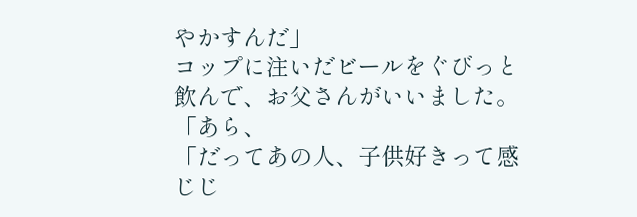やかすんだ」
コップに注いだビールをぐびっと飲んで、お父さんがいいました。
「あら、
「だってあの人、子供好きって感じじ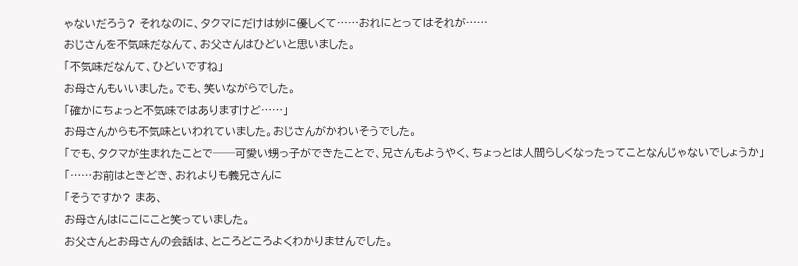ゃないだろう? それなのに、タクマにだけは妙に優しくて……おれにとってはそれが……
おじさんを不気味だなんて、お父さんはひどいと思いました。
「不気味だなんて、ひどいですね」
お母さんもいいました。でも、笑いながらでした。
「確かにちょっと不気味ではありますけど……」
お母さんからも不気味といわれていました。おじさんがかわいそうでした。
「でも、タクマが生まれたことで──可愛い甥っ子ができたことで、兄さんもようやく、ちょっとは人間らしくなったってことなんじゃないでしょうか」
「……お前はときどき、おれよりも義兄さんに
「そうですか? まあ、
お母さんはにこにこと笑っていました。
お父さんとお母さんの会話は、ところどころよくわかりませんでした。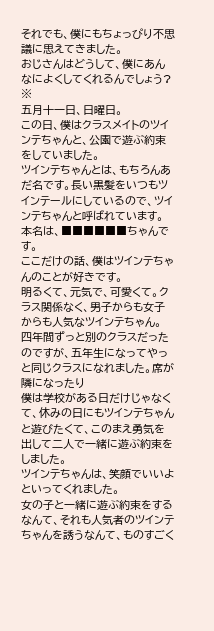それでも、僕にもちょっぴり不思議に思えてきました。
おじさんはどうして、僕にあんなによくしてくれるんでしょう?
※
五月十一日、日曜日。
この日、僕はクラスメイトのツインテちゃんと、公園で遊ぶ約束をしていました。
ツインテちゃんとは、もちろんあだ名です。長い黒髪をいつもツインテールにしているので、ツインテちゃんと呼ばれています。
本名は、■■■■■■ちゃんです。
ここだけの話、僕はツインテちゃんのことが好きです。
明るくて、元気で、可愛くて。クラス関係なく、男子からも女子からも人気なツインテちゃん。
四年間ずっと別のクラスだったのですが、五年生になってやっと同じクラスになれました。席が隣になったり
僕は学校がある日だけじゃなくて、休みの日にもツインテちゃんと遊びたくて、このまえ勇気を出して二人で一緒に遊ぶ約束をしました。
ツインテちゃんは、笑顔でいいよといってくれました。
女の子と一緒に遊ぶ約束をするなんて、それも人気者のツインテちゃんを誘うなんて、ものすごく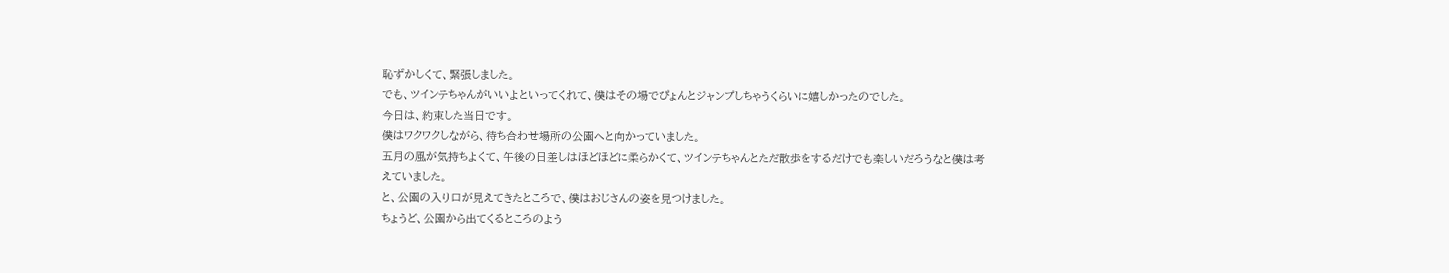恥ずかしくて、緊張しました。
でも、ツインテちゃんがいいよといってくれて、僕はその場でぴょんとジャンプしちゃうくらいに嬉しかったのでした。
今日は、約束した当日です。
僕はワクワクしながら、待ち合わせ場所の公園へと向かっていました。
五月の風が気持ちよくて、午後の日差しはほどほどに柔らかくて、ツインテちゃんとただ散歩をするだけでも楽しいだろうなと僕は考えていました。
と、公園の入り口が見えてきたところで、僕はおじさんの姿を見つけました。
ちょうど、公園から出てくるところのよう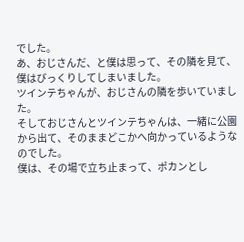でした。
あ、おじさんだ、と僕は思って、その隣を見て、僕はびっくりしてしまいました。
ツインテちゃんが、おじさんの隣を歩いていました。
そしておじさんとツインテちゃんは、一緒に公園から出て、そのままどこかへ向かっているようなのでした。
僕は、その場で立ち止まって、ポカンとし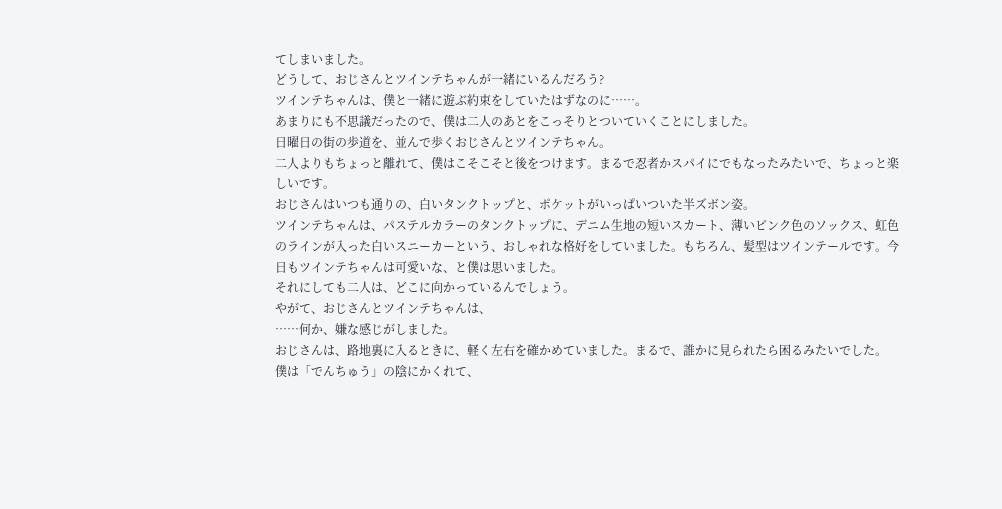てしまいました。
どうして、おじさんとツインテちゃんが一緒にいるんだろう?
ツインテちゃんは、僕と一緒に遊ぶ約束をしていたはずなのに……。
あまりにも不思議だったので、僕は二人のあとをこっそりとついていくことにしました。
日曜日の街の歩道を、並んで歩くおじさんとツインテちゃん。
二人よりもちょっと離れて、僕はこそこそと後をつけます。まるで忍者かスパイにでもなったみたいで、ちょっと楽しいです。
おじさんはいつも通りの、白いタンクトップと、ポケットがいっぱいついた半ズボン姿。
ツインテちゃんは、パステルカラーのタンクトップに、デニム生地の短いスカート、薄いピンク色のソックス、虹色のラインが入った白いスニーカーという、おしゃれな格好をしていました。もちろん、髪型はツインテールです。今日もツインテちゃんは可愛いな、と僕は思いました。
それにしても二人は、どこに向かっているんでしょう。
やがて、おじさんとツインテちゃんは、
……何か、嫌な感じがしました。
おじさんは、路地裏に入るときに、軽く左右を確かめていました。まるで、誰かに見られたら困るみたいでした。
僕は「でんちゅう」の陰にかくれて、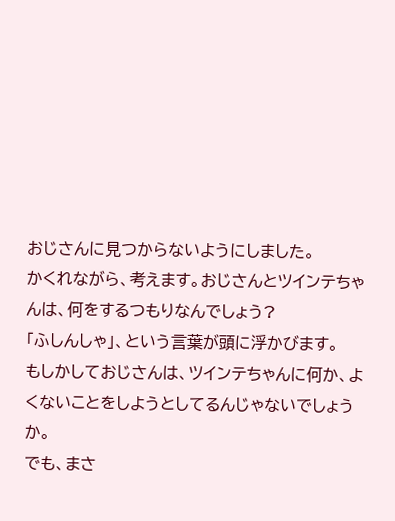おじさんに見つからないようにしました。
かくれながら、考えます。おじさんとツインテちゃんは、何をするつもりなんでしょう?
「ふしんしゃ」、という言葉が頭に浮かびます。
もしかしておじさんは、ツインテちゃんに何か、よくないことをしようとしてるんじゃないでしょうか。
でも、まさ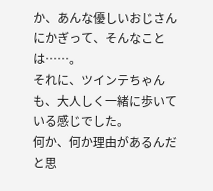か、あんな優しいおじさんにかぎって、そんなことは……。
それに、ツインテちゃんも、大人しく一緒に歩いている感じでした。
何か、何か理由があるんだと思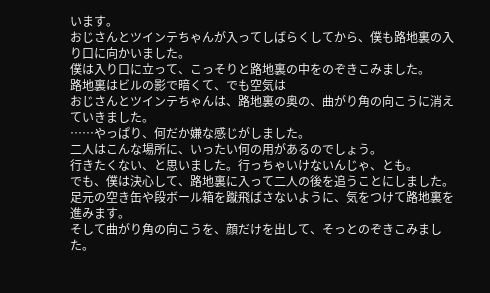います。
おじさんとツインテちゃんが入ってしばらくしてから、僕も路地裏の入り口に向かいました。
僕は入り口に立って、こっそりと路地裏の中をのぞきこみました。
路地裏はビルの影で暗くて、でも空気は
おじさんとツインテちゃんは、路地裏の奥の、曲がり角の向こうに消えていきました。
……やっぱり、何だか嫌な感じがしました。
二人はこんな場所に、いったい何の用があるのでしょう。
行きたくない、と思いました。行っちゃいけないんじゃ、とも。
でも、僕は決心して、路地裏に入って二人の後を追うことにしました。
足元の空き缶や段ボール箱を蹴飛ばさないように、気をつけて路地裏を進みます。
そして曲がり角の向こうを、顔だけを出して、そっとのぞきこみました。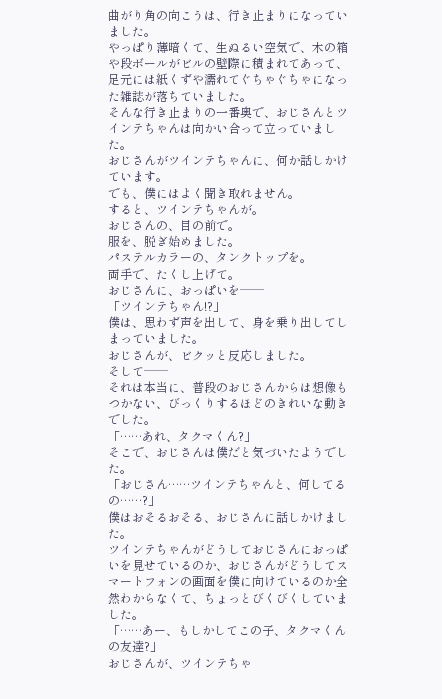曲がり角の向こうは、行き止まりになっていました。
やっぱり薄暗くて、生ぬるい空気で、木の箱や段ボールがビルの壁際に積まれてあって、足元には紙くずや濡れてぐちゃぐちゃになった雑誌が落ちていました。
そんな行き止まりの一番奥で、おじさんとツインテちゃんは向かい合って立っていました。
おじさんがツインテちゃんに、何か話しかけています。
でも、僕にはよく聞き取れません。
すると、ツインテちゃんが。
おじさんの、目の前で。
服を、脱ぎ始めました。
パステルカラーの、タンクトップを。
両手で、たくし上げて。
おじさんに、おっぱいを──
「ツインテちゃん!?」
僕は、思わず声を出して、身を乗り出してしまっていました。
おじさんが、ビクッと反応しました。
そして──
それは本当に、普段のおじさんからは想像もつかない、びっくりするほどのきれいな動きでした。
「……あれ、タクマくん?」
そこで、おじさんは僕だと気づいたようでした。
「おじさん……ツインテちゃんと、何してるの……?」
僕はおそるおそる、おじさんに話しかけました。
ツインテちゃんがどうしておじさんにおっぱいを見せているのか、おじさんがどうしてスマートフォンの画面を僕に向けているのか全然わからなくて、ちょっとびくびくしていました。
「……あー、もしかしてこの子、タクマくんの友達?」
おじさんが、ツインテちゃ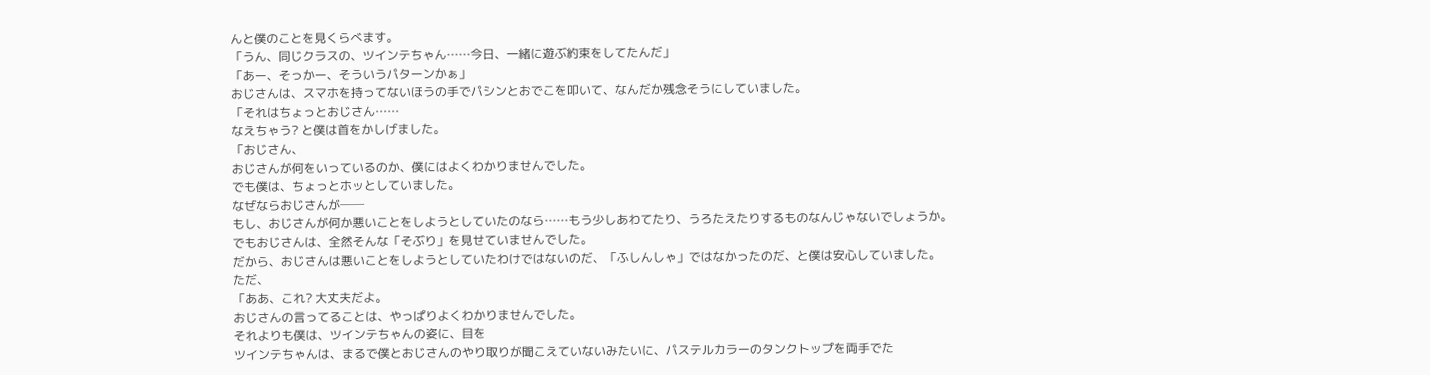んと僕のことを見くらべます。
「うん、同じクラスの、ツインテちゃん……今日、一緒に遊ぶ約束をしてたんだ」
「あー、そっかー、そういうパターンかぁ」
おじさんは、スマホを持ってないほうの手でパシンとおでこを叩いて、なんだか残念そうにしていました。
「それはちょっとおじさん……
なえちゃう? と僕は首をかしげました。
「おじさん、
おじさんが何をいっているのか、僕にはよくわかりませんでした。
でも僕は、ちょっとホッとしていました。
なぜならおじさんが──
もし、おじさんが何か悪いことをしようとしていたのなら……もう少しあわてたり、うろたえたりするものなんじゃないでしょうか。
でもおじさんは、全然そんな「そぶり」を見せていませんでした。
だから、おじさんは悪いことをしようとしていたわけではないのだ、「ふしんしゃ」ではなかったのだ、と僕は安心していました。
ただ、
「ああ、これ? 大丈夫だよ。
おじさんの言ってることは、やっぱりよくわかりませんでした。
それよりも僕は、ツインテちゃんの姿に、目を
ツインテちゃんは、まるで僕とおじさんのやり取りが聞こえていないみたいに、パステルカラーのタンクトップを両手でた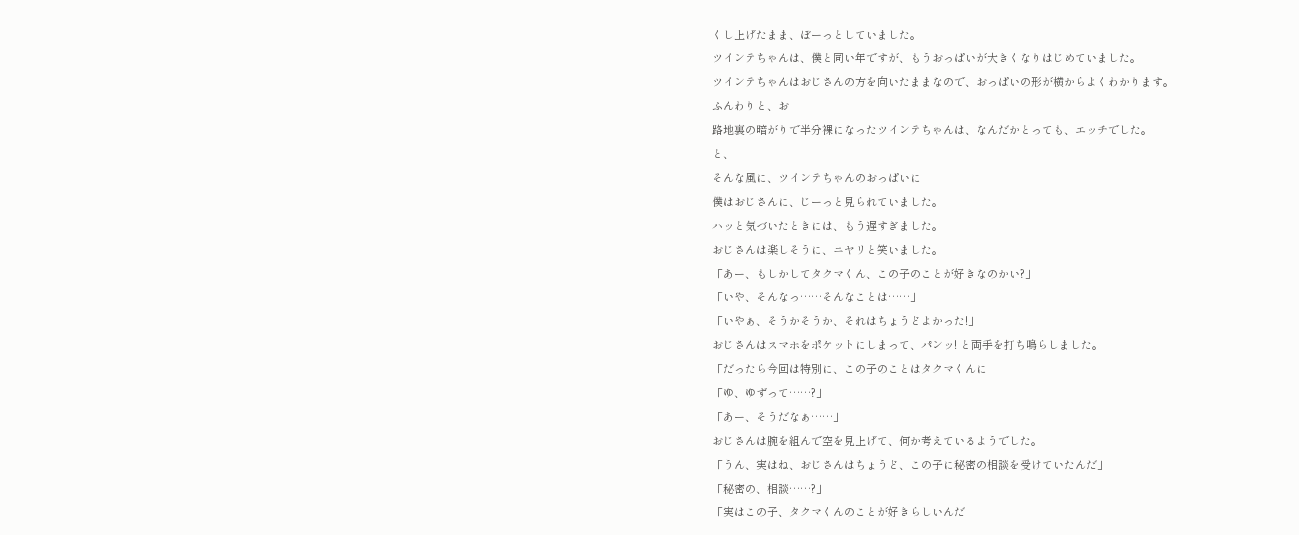くし上げたまま、ぼーっとしていました。
ツインテちゃんは、僕と同い年ですが、もうおっぱいが大きくなりはじめていました。
ツインテちゃんはおじさんの方を向いたままなので、おっぱいの形が横からよくわかります。
ふんわりと、お
路地裏の暗がりで半分裸になったツインテちゃんは、なんだかとっても、エッチでした。
と、
そんな風に、ツインテちゃんのおっぱいに
僕はおじさんに、じーっと見られていました。
ハッと気づいたときには、もう遅すぎました。
おじさんは楽しそうに、ニヤリと笑いました。
「あー、もしかしてタクマくん、この子のことが好きなのかい?」
「いや、そんなっ……そんなことは……」
「いやぁ、そうかそうか、それはちょうどよかった!」
おじさんはスマホをポケットにしまって、パンッ! と両手を打ち鳴らしました。
「だったら今回は特別に、この子のことはタクマくんに
「ゆ、ゆずって……?」
「あー、そうだなぁ……」
おじさんは腕を組んで空を見上げて、何か考えているようでした。
「うん、実はね、おじさんはちょうど、この子に秘密の相談を受けていたんだ」
「秘密の、相談……?」
「実はこの子、タクマくんのことが好きらしいんだ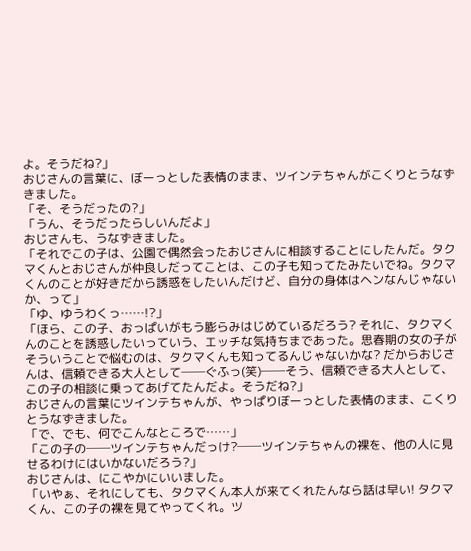よ。そうだね?」
おじさんの言葉に、ぼーっとした表情のまま、ツインテちゃんがこくりとうなずきました。
「そ、そうだったの?」
「うん、そうだったらしいんだよ」
おじさんも、うなずきました。
「それでこの子は、公園で偶然会ったおじさんに相談することにしたんだ。タクマくんとおじさんが仲良しだってことは、この子も知ってたみたいでね。タクマくんのことが好きだから誘惑をしたいんだけど、自分の身体はヘンなんじゃないか、って」
「ゆ、ゆうわくっ……!?」
「ほら、この子、おっぱいがもう膨らみはじめているだろう? それに、タクマくんのことを誘惑したいっていう、エッチな気持ちまであった。思春期の女の子がそういうことで悩むのは、タクマくんも知ってるんじゃないかな? だからおじさんは、信頼できる大人として──ぐふっ(笑)──そう、信頼できる大人として、この子の相談に乗ってあげてたんだよ。そうだね?」
おじさんの言葉にツインテちゃんが、やっぱりぼーっとした表情のまま、こくりとうなずきました。
「で、でも、何でこんなところで……」
「この子の──ツインテちゃんだっけ?──ツインテちゃんの裸を、他の人に見せるわけにはいかないだろう?」
おじさんは、にこやかにいいました。
「いやぁ、それにしても、タクマくん本人が来てくれたんなら話は早い! タクマくん、この子の裸を見てやってくれ。ツ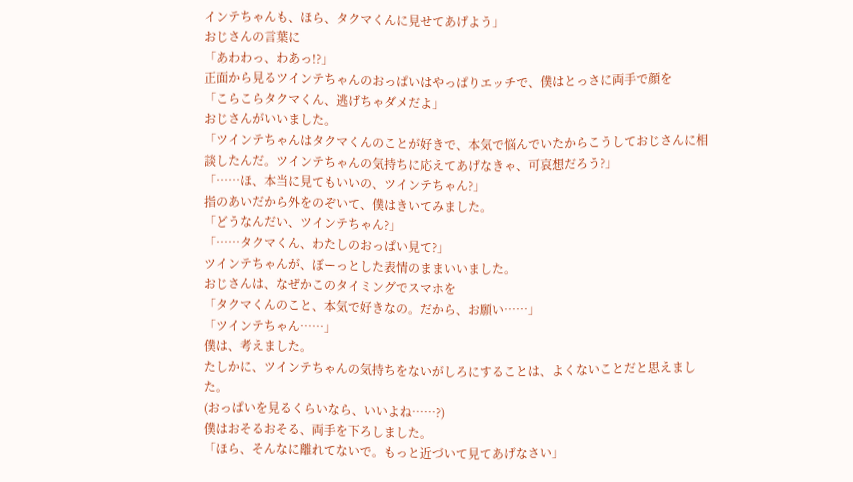インテちゃんも、ほら、タクマくんに見せてあげよう」
おじさんの言葉に
「あわわっ、わあっ!?」
正面から見るツインテちゃんのおっぱいはやっぱりエッチで、僕はとっさに両手で顔を
「こらこらタクマくん、逃げちゃダメだよ」
おじさんがいいました。
「ツインテちゃんはタクマくんのことが好きで、本気で悩んでいたからこうしておじさんに相談したんだ。ツインテちゃんの気持ちに応えてあげなきゃ、可哀想だろう?」
「……ほ、本当に見てもいいの、ツインテちゃん?」
指のあいだから外をのぞいて、僕はきいてみました。
「どうなんだい、ツインテちゃん?」
「……タクマくん、わたしのおっぱい見て?」
ツインテちゃんが、ぼーっとした表情のままいいました。
おじさんは、なぜかこのタイミングでスマホを
「タクマくんのこと、本気で好きなの。だから、お願い……」
「ツインテちゃん……」
僕は、考えました。
たしかに、ツインテちゃんの気持ちをないがしろにすることは、よくないことだと思えました。
(おっぱいを見るくらいなら、いいよね……?)
僕はおそるおそる、両手を下ろしました。
「ほら、そんなに離れてないで。もっと近づいて見てあげなさい」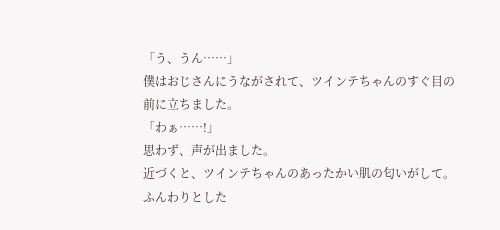「う、うん……」
僕はおじさんにうながされて、ツインテちゃんのすぐ目の前に立ちました。
「わぁ……!」
思わず、声が出ました。
近づくと、ツインテちゃんのあったかい肌の匂いがして。
ふんわりとした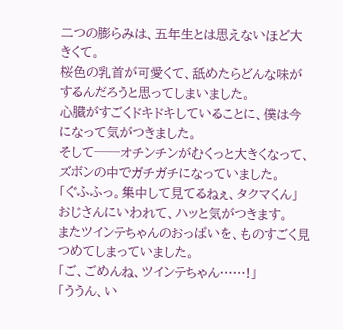二つの膨らみは、五年生とは思えないほど大きくて。
桜色の乳首が可愛くて、舐めたらどんな味がするんだろうと思ってしまいました。
心臓がすごくドキドキしていることに、僕は今になって気がつきました。
そして──オチンチンがむくっと大きくなって、ズボンの中でガチガチになっていました。
「ぐふふっ。集中して見てるねぇ、タクマくん」
おじさんにいわれて、ハッと気がつきます。
またツインテちゃんのおっぱいを、ものすごく見つめてしまっていました。
「ご、ごめんね、ツインテちゃん……!」
「ううん、い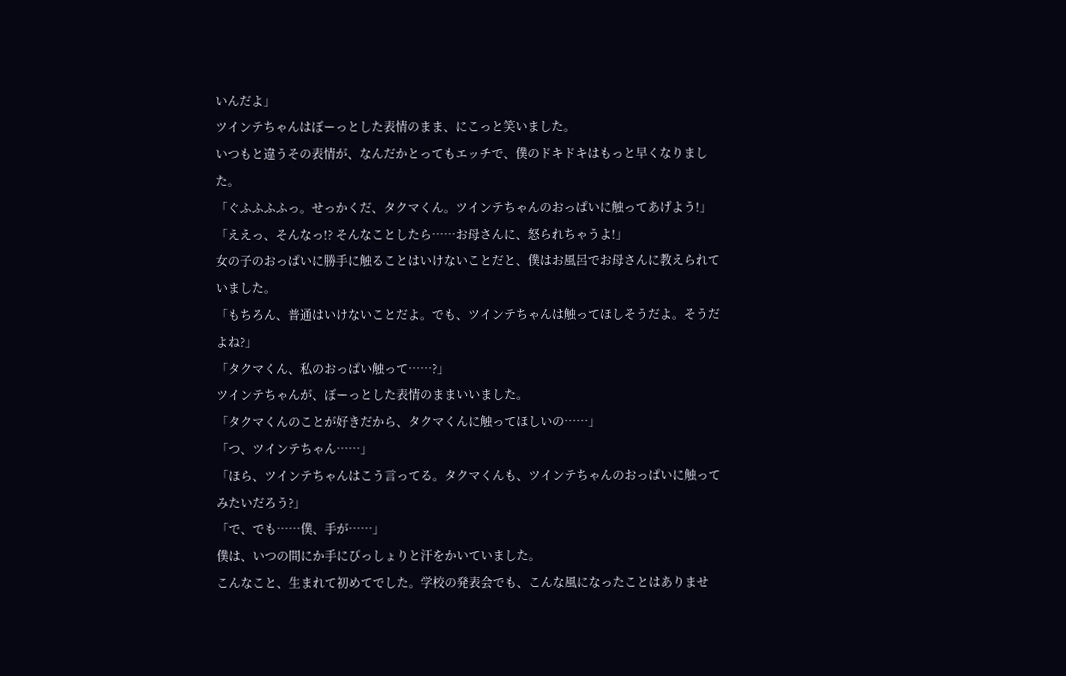いんだよ」
ツインテちゃんはぼーっとした表情のまま、にこっと笑いました。
いつもと違うその表情が、なんだかとってもエッチで、僕のドキドキはもっと早くなりました。
「ぐふふふふっ。せっかくだ、タクマくん。ツインテちゃんのおっぱいに触ってあげよう!」
「ええっ、そんなっ!? そんなことしたら……お母さんに、怒られちゃうよ!」
女の子のおっぱいに勝手に触ることはいけないことだと、僕はお風呂でお母さんに教えられていました。
「もちろん、普通はいけないことだよ。でも、ツインテちゃんは触ってほしそうだよ。そうだよね?」
「タクマくん、私のおっぱい触って……?」
ツインテちゃんが、ぼーっとした表情のままいいました。
「タクマくんのことが好きだから、タクマくんに触ってほしいの……」
「つ、ツインテちゃん……」
「ほら、ツインテちゃんはこう言ってる。タクマくんも、ツインテちゃんのおっぱいに触ってみたいだろう?」
「で、でも……僕、手が……」
僕は、いつの間にか手にびっしょりと汗をかいていました。
こんなこと、生まれて初めてでした。学校の発表会でも、こんな風になったことはありませ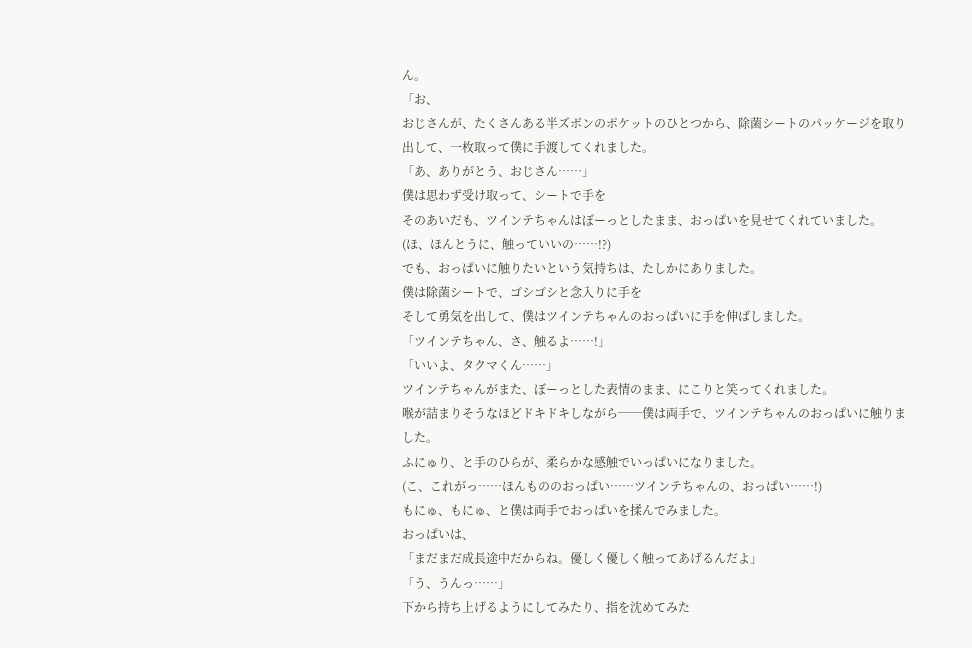ん。
「お、
おじさんが、たくさんある半ズボンのポケットのひとつから、除菌シートのパッケージを取り出して、一枚取って僕に手渡してくれました。
「あ、ありがとう、おじさん……」
僕は思わず受け取って、シートで手を
そのあいだも、ツインテちゃんはぼーっとしたまま、おっぱいを見せてくれていました。
(ほ、ほんとうに、触っていいの……!?)
でも、おっぱいに触りたいという気持ちは、たしかにありました。
僕は除菌シートで、ゴシゴシと念入りに手を
そして勇気を出して、僕はツインテちゃんのおっぱいに手を伸ばしました。
「ツインテちゃん、さ、触るよ……!」
「いいよ、タクマくん……」
ツインテちゃんがまた、ぼーっとした表情のまま、にこりと笑ってくれました。
喉が詰まりそうなほどドキドキしながら──僕は両手で、ツインテちゃんのおっぱいに触りました。
ふにゅり、と手のひらが、柔らかな感触でいっぱいになりました。
(こ、これがっ……ほんもののおっぱい……ツインテちゃんの、おっぱい……!)
もにゅ、もにゅ、と僕は両手でおっぱいを揉んでみました。
おっぱいは、
「まだまだ成長途中だからね。優しく優しく触ってあげるんだよ」
「う、うんっ……」
下から持ち上げるようにしてみたり、指を沈めてみた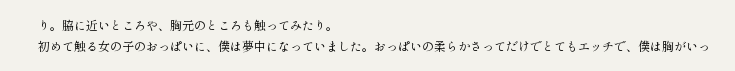り。脇に近いところや、胸元のところも触ってみたり。
初めて触る女の子のおっぱいに、僕は夢中になっていました。おっぱいの柔らかさってだけでとてもエッチで、僕は胸がいっ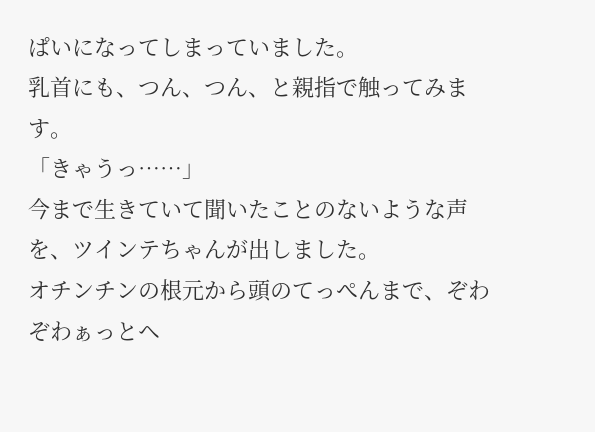ぱいになってしまっていました。
乳首にも、つん、つん、と親指で触ってみます。
「きゃうっ……」
今まで生きていて聞いたことのないような声を、ツインテちゃんが出しました。
オチンチンの根元から頭のてっぺんまで、ぞわぞわぁっとヘ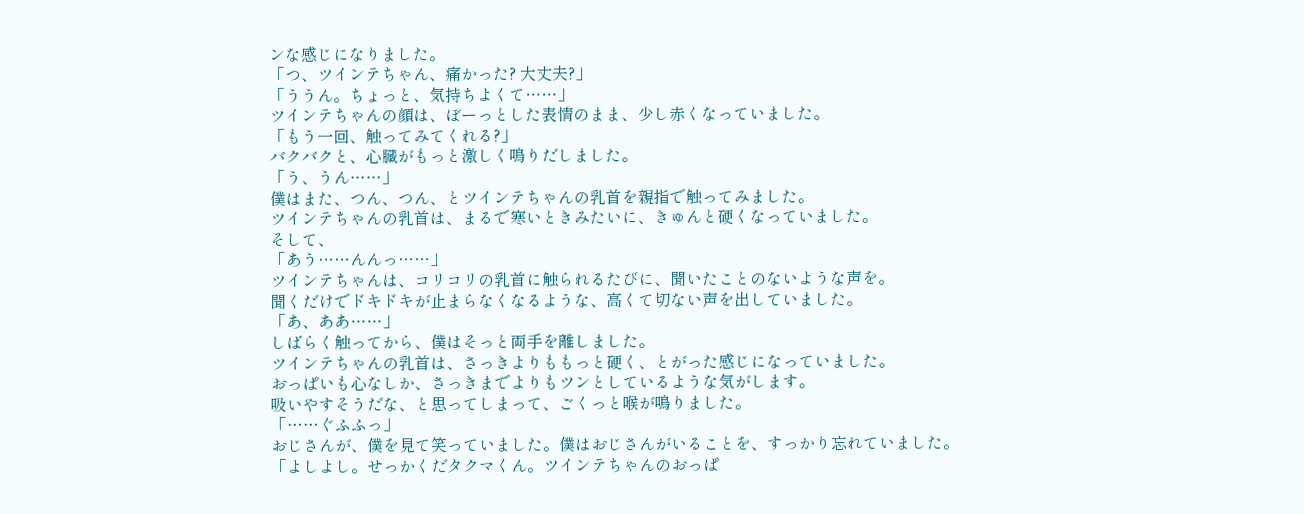ンな感じになりました。
「つ、ツインテちゃん、痛かった? 大丈夫?」
「ううん。ちょっと、気持ちよくて……」
ツインテちゃんの顔は、ぼーっとした表情のまま、少し赤くなっていました。
「もう一回、触ってみてくれる?」
バクバクと、心臓がもっと激しく鳴りだしました。
「う、うん……」
僕はまた、つん、つん、とツインテちゃんの乳首を親指で触ってみました。
ツインテちゃんの乳首は、まるで寒いときみたいに、きゅんと硬くなっていました。
そして、
「あう……んんっ……」
ツインテちゃんは、コリコリの乳首に触られるたびに、聞いたことのないような声を。
聞くだけでドキドキが止まらなくなるような、高くて切ない声を出していました。
「あ、ああ……」
しばらく触ってから、僕はそっと両手を離しました。
ツインテちゃんの乳首は、さっきよりももっと硬く、とがった感じになっていました。
おっぱいも心なしか、さっきまでよりもツンとしているような気がします。
吸いやすそうだな、と思ってしまって、ごくっと喉が鳴りました。
「……ぐふふっ」
おじさんが、僕を見て笑っていました。僕はおじさんがいることを、すっかり忘れていました。
「よしよし。せっかくだタクマくん。ツインテちゃんのおっぱ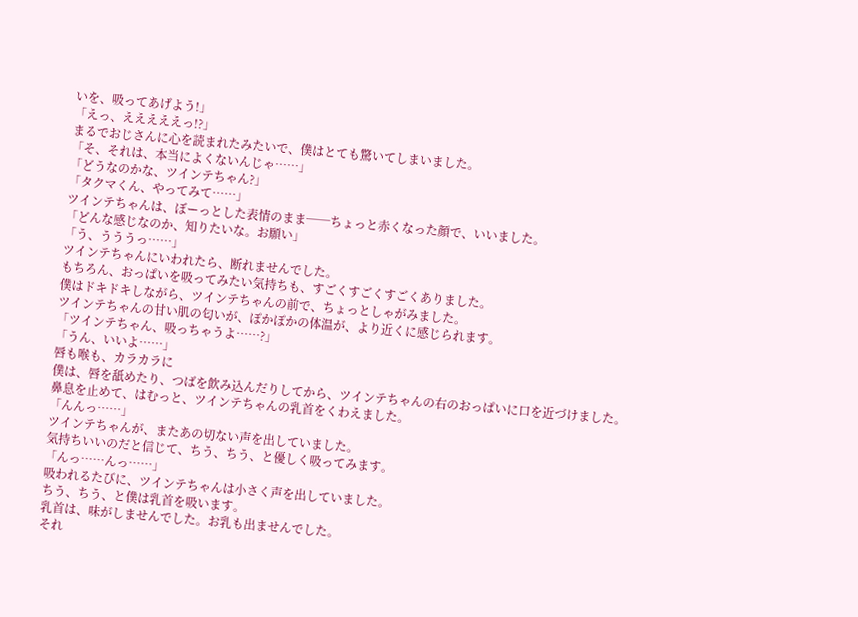いを、吸ってあげよう!」
「えっ、えええええっ!?」
まるでおじさんに心を読まれたみたいで、僕はとても驚いてしまいました。
「そ、それは、本当によくないんじゃ……」
「どうなのかな、ツインテちゃん?」
「タクマくん、やってみて……」
ツインテちゃんは、ぼーっとした表情のまま──ちょっと赤くなった顔で、いいました。
「どんな感じなのか、知りたいな。お願い」
「う、うううっ……」
ツインテちゃんにいわれたら、断れませんでした。
もちろん、おっぱいを吸ってみたい気持ちも、すごくすごくすごくありました。
僕はドキドキしながら、ツインテちゃんの前で、ちょっとしゃがみました。
ツインテちゃんの甘い肌の匂いが、ぽかぽかの体温が、より近くに感じられます。
「ツインテちゃん、吸っちゃうよ……?」
「うん、いいよ……」
唇も喉も、カラカラに
僕は、唇を舐めたり、つばを飲み込んだりしてから、ツインテちゃんの右のおっぱいに口を近づけました。
鼻息を止めて、はむっと、ツインテちゃんの乳首をくわえました。
「んんっ……」
ツインテちゃんが、またあの切ない声を出していました。
気持ちいいのだと信じて、ちう、ちう、と優しく吸ってみます。
「んっ……んっ……」
吸われるたびに、ツインテちゃんは小さく声を出していました。
ちう、ちう、と僕は乳首を吸います。
乳首は、味がしませんでした。お乳も出ませんでした。
それ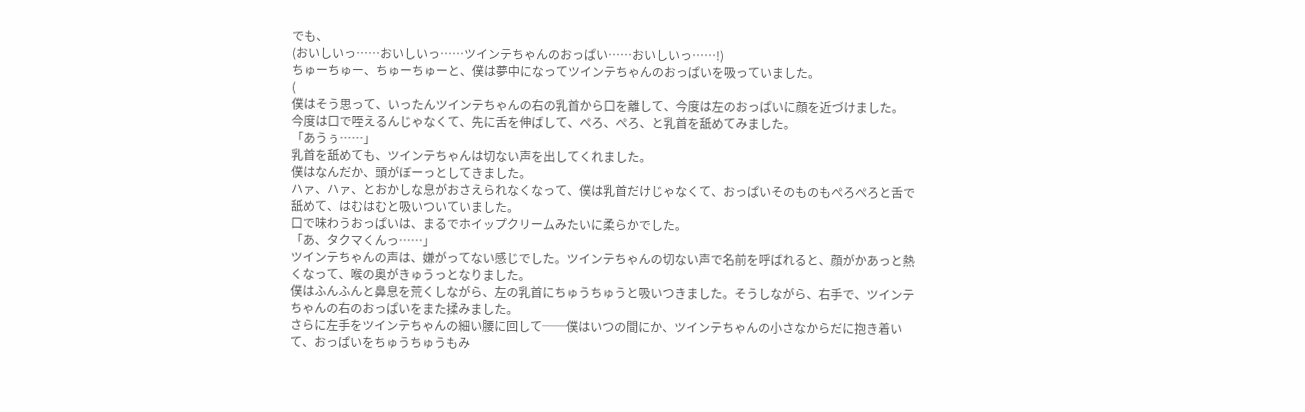でも、
(おいしいっ……おいしいっ……ツインテちゃんのおっぱい……おいしいっ……!)
ちゅーちゅー、ちゅーちゅーと、僕は夢中になってツインテちゃんのおっぱいを吸っていました。
(
僕はそう思って、いったんツインテちゃんの右の乳首から口を離して、今度は左のおっぱいに顔を近づけました。
今度は口で咥えるんじゃなくて、先に舌を伸ばして、ぺろ、ぺろ、と乳首を舐めてみました。
「あうぅ……」
乳首を舐めても、ツインテちゃんは切ない声を出してくれました。
僕はなんだか、頭がぼーっとしてきました。
ハァ、ハァ、とおかしな息がおさえられなくなって、僕は乳首だけじゃなくて、おっぱいそのものもぺろぺろと舌で舐めて、はむはむと吸いついていました。
口で味わうおっぱいは、まるでホイップクリームみたいに柔らかでした。
「あ、タクマくんっ……」
ツインテちゃんの声は、嫌がってない感じでした。ツインテちゃんの切ない声で名前を呼ばれると、顔がかあっと熱くなって、喉の奥がきゅうっとなりました。
僕はふんふんと鼻息を荒くしながら、左の乳首にちゅうちゅうと吸いつきました。そうしながら、右手で、ツインテちゃんの右のおっぱいをまた揉みました。
さらに左手をツインテちゃんの細い腰に回して──僕はいつの間にか、ツインテちゃんの小さなからだに抱き着いて、おっぱいをちゅうちゅうもみ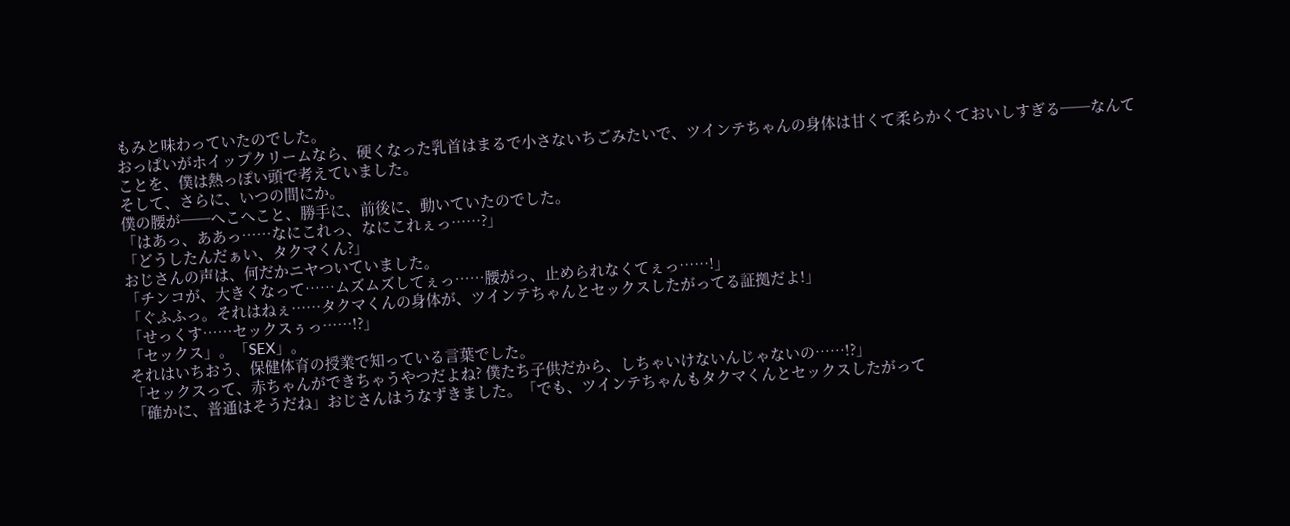もみと味わっていたのでした。
おっぱいがホイップクリームなら、硬くなった乳首はまるで小さないちごみたいで、ツインテちゃんの身体は甘くて柔らかくておいしすぎる──なんてことを、僕は熱っぽい頭で考えていました。
そして、さらに、いつの間にか。
僕の腰が──へこへこと、勝手に、前後に、動いていたのでした。
「はあっ、ああっ……なにこれっ、なにこれぇっ……?」
「どうしたんだぁい、タクマくん?」
おじさんの声は、何だかニヤついていました。
「チンコが、大きくなって……ムズムズしてぇっ……腰がっ、止められなくてぇっ……!」
「ぐふふっ。それはねぇ……タクマくんの身体が、ツインテちゃんとセックスしたがってる証拠だよ!」
「せっくす……セックスぅっ……!?」
「セックス」。「SEX」。
それはいちおう、保健体育の授業で知っている言葉でした。
「セックスって、赤ちゃんができちゃうやつだよね? 僕たち子供だから、しちゃいけないんじゃないの……!?」
「確かに、普通はそうだね」おじさんはうなずきました。「でも、ツインテちゃんもタクマくんとセックスしたがって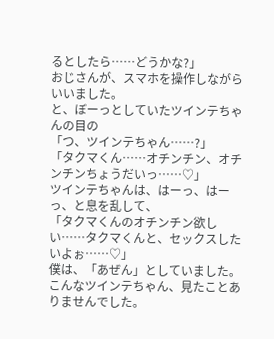るとしたら……どうかな?」
おじさんが、スマホを操作しながらいいました。
と、ぼーっとしていたツインテちゃんの目の
「つ、ツインテちゃん……?」
「タクマくん……オチンチン、オチンチンちょうだいっ……♡」
ツインテちゃんは、はーっ、はーっ、と息を乱して、
「タクマくんのオチンチン欲しい……タクマくんと、セックスしたいよぉ……♡」
僕は、「あぜん」としていました。
こんなツインテちゃん、見たことありませんでした。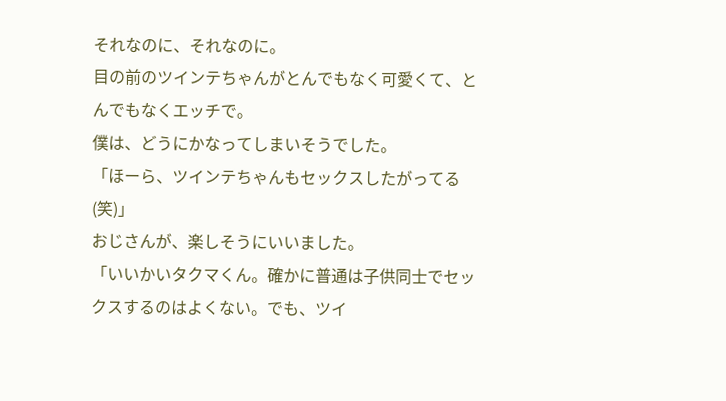それなのに、それなのに。
目の前のツインテちゃんがとんでもなく可愛くて、とんでもなくエッチで。
僕は、どうにかなってしまいそうでした。
「ほーら、ツインテちゃんもセックスしたがってる(笑)」
おじさんが、楽しそうにいいました。
「いいかいタクマくん。確かに普通は子供同士でセックスするのはよくない。でも、ツイ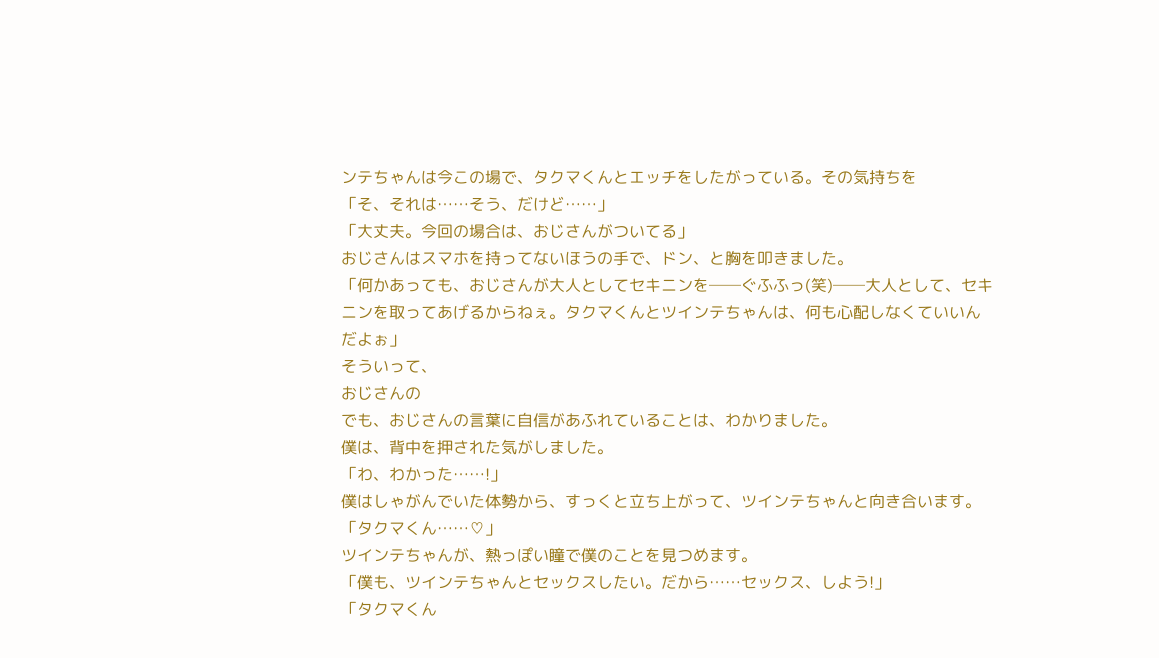ンテちゃんは今この場で、タクマくんとエッチをしたがっている。その気持ちを
「そ、それは……そう、だけど……」
「大丈夫。今回の場合は、おじさんがついてる」
おじさんはスマホを持ってないほうの手で、ドン、と胸を叩きました。
「何かあっても、おじさんが大人としてセキニンを──ぐふふっ(笑)──大人として、セキニンを取ってあげるからねぇ。タクマくんとツインテちゃんは、何も心配しなくていいんだよぉ」
そういって、
おじさんの
でも、おじさんの言葉に自信があふれていることは、わかりました。
僕は、背中を押された気がしました。
「わ、わかった……!」
僕はしゃがんでいた体勢から、すっくと立ち上がって、ツインテちゃんと向き合います。
「タクマくん……♡」
ツインテちゃんが、熱っぽい瞳で僕のことを見つめます。
「僕も、ツインテちゃんとセックスしたい。だから……セックス、しよう!」
「タクマくん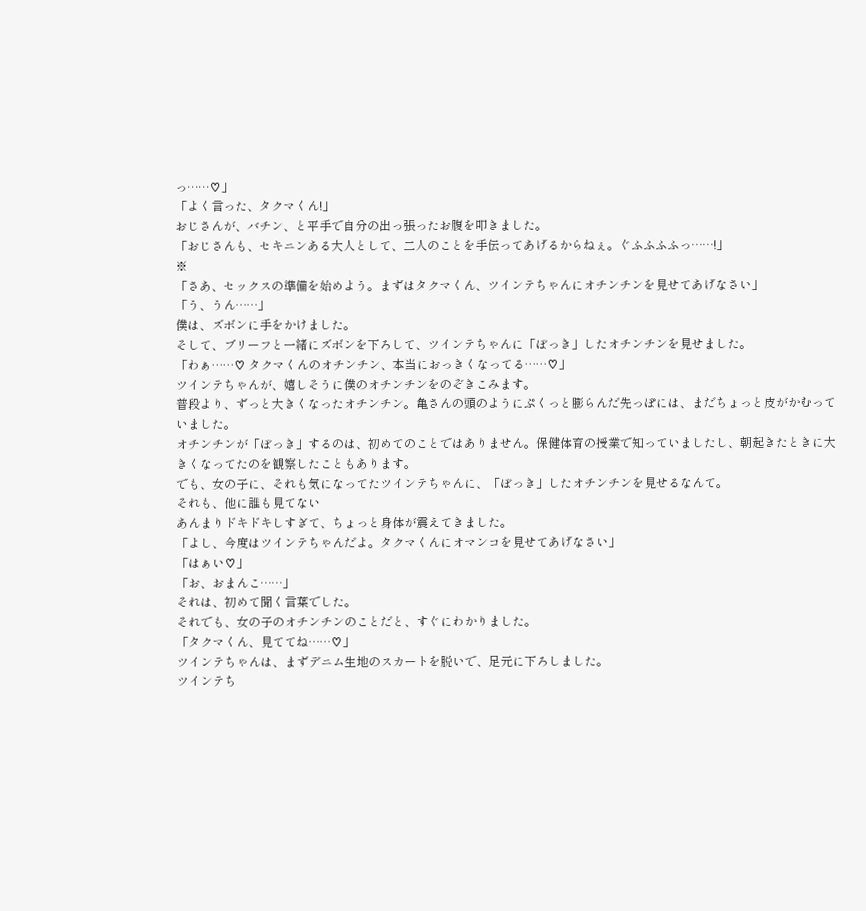っ……♡」
「よく言った、タクマくん!」
おじさんが、バチン、と平手で自分の出っ張ったお腹を叩きました。
「おじさんも、セキニンある大人として、二人のことを手伝ってあげるからねぇ。ぐふふふふっ……!」
※
「さあ、セックスの準備を始めよう。まずはタクマくん、ツインテちゃんにオチンチンを見せてあげなさい」
「う、うん……」
僕は、ズボンに手をかけました。
そして、ブリーフと一緒にズボンを下ろして、ツインテちゃんに「ぼっき」したオチンチンを見せました。
「わぁ……♡ タクマくんのオチンチン、本当におっきくなってる……♡」
ツインテちゃんが、嬉しそうに僕のオチンチンをのぞきこみます。
普段より、ずっと大きくなったオチンチン。亀さんの頭のようにぷくっと膨らんだ先っぽには、まだちょっと皮がかむっていました。
オチンチンが「ぼっき」するのは、初めてのことではありません。保健体育の授業で知っていましたし、朝起きたときに大きくなってたのを観察したこともあります。
でも、女の子に、それも気になってたツインテちゃんに、「ぼっき」したオチンチンを見せるなんて。
それも、他に誰も見てない
あんまりドキドキしすぎて、ちょっと身体が震えてきました。
「よし、今度はツインテちゃんだよ。タクマくんにオマンコを見せてあげなさい」
「はぁい♡」
「お、おまんこ……」
それは、初めて聞く言葉でした。
それでも、女の子のオチンチンのことだと、すぐにわかりました。
「タクマくん、見ててね……♡」
ツインテちゃんは、まずデニム生地のスカートを脱いで、足元に下ろしました。
ツインテち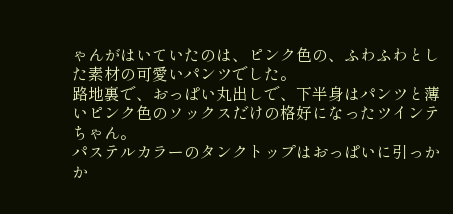ゃんがはいていたのは、ピンク色の、ふわふわとした素材の可愛いパンツでした。
路地裏で、おっぱい丸出しで、下半身はパンツと薄いピンク色のソックスだけの格好になったツインテちゃん。
パステルカラーのタンクトップはおっぱいに引っかか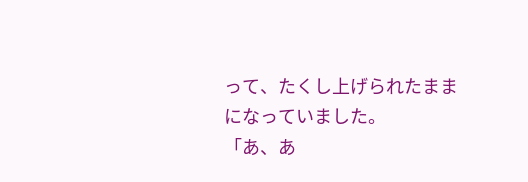って、たくし上げられたままになっていました。
「あ、あ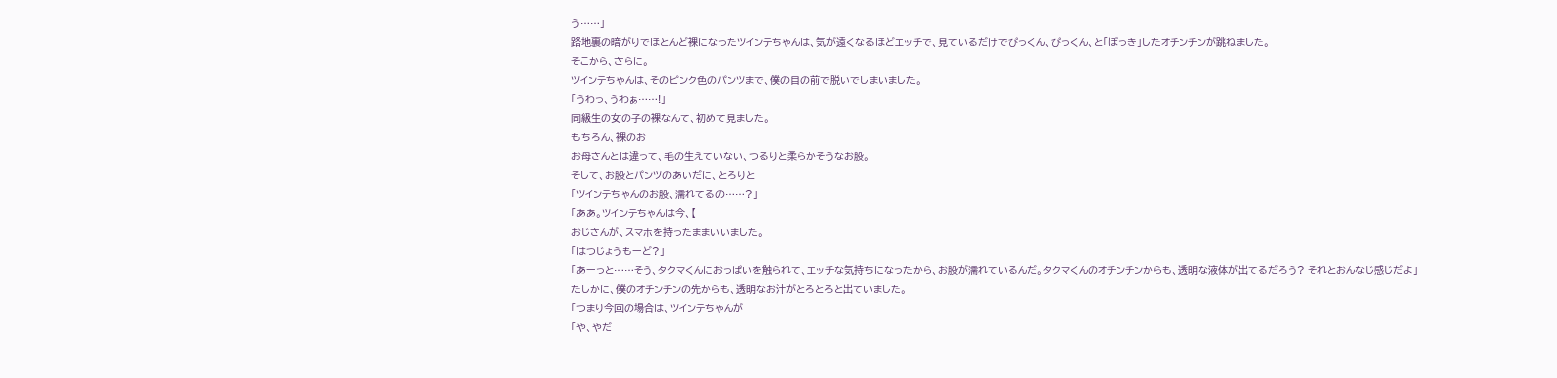う……」
路地裏の暗がりでほとんど裸になったツインテちゃんは、気が遠くなるほどエッチで、見ているだけでぴっくん、ぴっくん、と「ぼっき」したオチンチンが跳ねました。
そこから、さらに。
ツインテちゃんは、そのピンク色のパンツまで、僕の目の前で脱いでしまいました。
「うわっ、うわぁ……!」
同級生の女の子の裸なんて、初めて見ました。
もちろん、裸のお
お母さんとは違って、毛の生えていない、つるりと柔らかそうなお股。
そして、お股とパンツのあいだに、とろりと
「ツインテちゃんのお股、濡れてるの……?」
「ああ。ツインテちゃんは今、【
おじさんが、スマホを持ったままいいました。
「はつじょうもーど?」
「あーっと……そう、タクマくんにおっぱいを触られて、エッチな気持ちになったから、お股が濡れているんだ。タクマくんのオチンチンからも、透明な液体が出てるだろう? それとおんなじ感じだよ」
たしかに、僕のオチンチンの先からも、透明なお汁がとろとろと出ていました。
「つまり今回の場合は、ツインテちゃんが
「や、やだ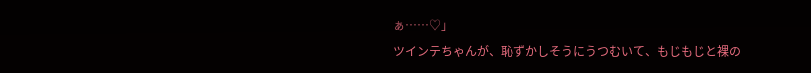ぁ……♡」
ツインテちゃんが、恥ずかしそうにうつむいて、もじもじと裸の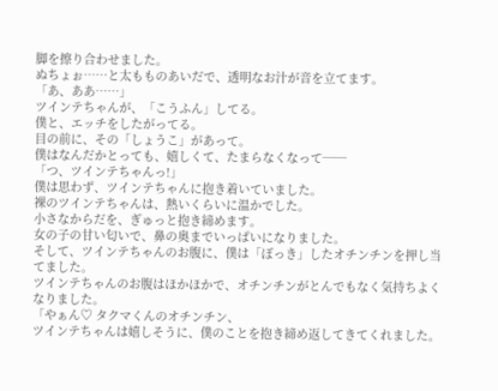脚を擦り合わせました。
ぬちょぉ……と太もものあいだで、透明なお汁が音を立てます。
「あ、ああ……」
ツインテちゃんが、「こうふん」してる。
僕と、エッチをしたがってる。
目の前に、その「しょうこ」があって。
僕はなんだかとっても、嬉しくて、たまらなくなって──
「つ、ツインテちゃんっ!」
僕は思わず、ツインテちゃんに抱き着いていました。
裸のツインテちゃんは、熱いくらいに温かでした。
小さなからだを、ぎゅっと抱き締めます。
女の子の甘い匂いで、鼻の奥までいっぱいになりました。
そして、ツインテちゃんのお腹に、僕は「ぼっき」したオチンチンを押し当てました。
ツインテちゃんのお腹はほかほかで、オチンチンがとんでもなく気持ちよくなりました。
「やぁん♡ タクマくんのオチンチン、
ツインテちゃんは嬉しそうに、僕のことを抱き締め返してきてくれました。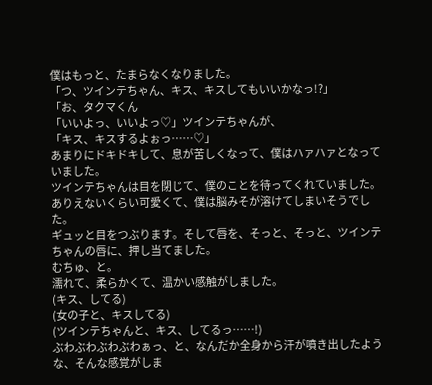僕はもっと、たまらなくなりました。
「つ、ツインテちゃん、キス、キスしてもいいかなっ!?」
「お、タクマくん
「いいよっ、いいよっ♡」ツインテちゃんが、
「キス、キスするよぉっ……♡」
あまりにドキドキして、息が苦しくなって、僕はハァハァとなっていました。
ツインテちゃんは目を閉じて、僕のことを待ってくれていました。ありえないくらい可愛くて、僕は脳みそが溶けてしまいそうでした。
ギュッと目をつぶります。そして唇を、そっと、そっと、ツインテちゃんの唇に、押し当てました。
むちゅ、と。
濡れて、柔らかくて、温かい感触がしました。
(キス、してる)
(女の子と、キスしてる)
(ツインテちゃんと、キス、してるっ……!)
ぶわぶわぶわぶわぁっ、と、なんだか全身から汗が噴き出したような、そんな感覚がしま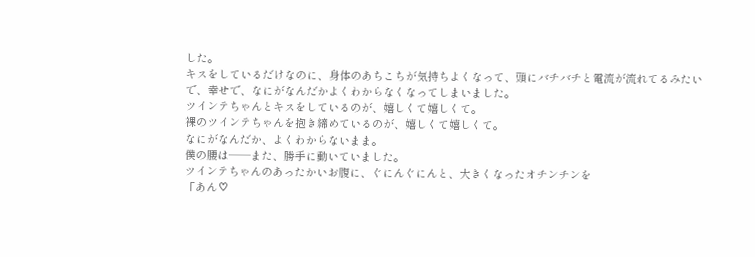した。
キスをしているだけなのに、身体のあちこちが気持ちよくなって、頭にバチバチと電流が流れてるみたいで、幸せで、なにがなんだかよくわからなくなってしまいました。
ツインテちゃんとキスをしているのが、嬉しくて嬉しくて。
裸のツインテちゃんを抱き締めているのが、嬉しくて嬉しくて。
なにがなんだか、よくわからないまま。
僕の腰は──また、勝手に動いていました。
ツインテちゃんのあったかいお腹に、ぐにんぐにんと、大きくなったオチンチンを
「あん♡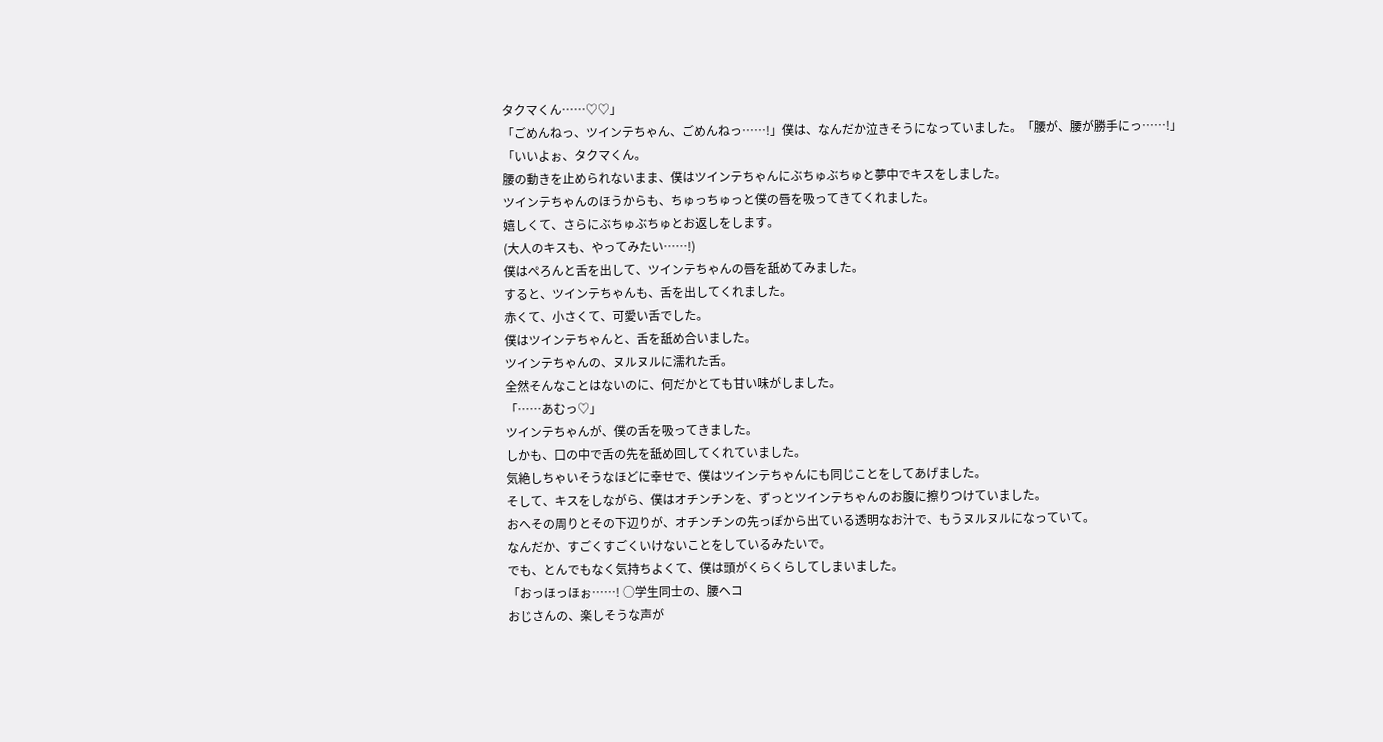タクマくん……♡♡」
「ごめんねっ、ツインテちゃん、ごめんねっ……!」僕は、なんだか泣きそうになっていました。「腰が、腰が勝手にっ……!」
「いいよぉ、タクマくん。
腰の動きを止められないまま、僕はツインテちゃんにぶちゅぶちゅと夢中でキスをしました。
ツインテちゃんのほうからも、ちゅっちゅっと僕の唇を吸ってきてくれました。
嬉しくて、さらにぶちゅぶちゅとお返しをします。
(大人のキスも、やってみたい……!)
僕はぺろんと舌を出して、ツインテちゃんの唇を舐めてみました。
すると、ツインテちゃんも、舌を出してくれました。
赤くて、小さくて、可愛い舌でした。
僕はツインテちゃんと、舌を舐め合いました。
ツインテちゃんの、ヌルヌルに濡れた舌。
全然そんなことはないのに、何だかとても甘い味がしました。
「……あむっ♡」
ツインテちゃんが、僕の舌を吸ってきました。
しかも、口の中で舌の先を舐め回してくれていました。
気絶しちゃいそうなほどに幸せで、僕はツインテちゃんにも同じことをしてあげました。
そして、キスをしながら、僕はオチンチンを、ずっとツインテちゃんのお腹に擦りつけていました。
おへその周りとその下辺りが、オチンチンの先っぽから出ている透明なお汁で、もうヌルヌルになっていて。
なんだか、すごくすごくいけないことをしているみたいで。
でも、とんでもなく気持ちよくて、僕は頭がくらくらしてしまいました。
「おっほっほぉ……! ○学生同士の、腰ヘコ
おじさんの、楽しそうな声が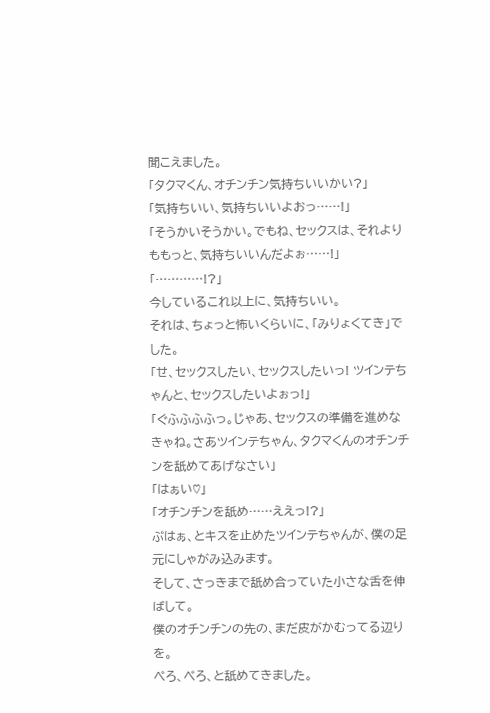聞こえました。
「タクマくん、オチンチン気持ちいいかい?」
「気持ちいい、気持ちいいよおっ……!」
「そうかいそうかい。でもね、セックスは、それよりももっと、気持ちいいんだよぉ……!」
「…………!?」
今しているこれ以上に、気持ちいい。
それは、ちょっと怖いくらいに、「みりょくてき」でした。
「せ、セックスしたい、セックスしたいっ! ツインテちゃんと、セックスしたいよぉっ!」
「ぐふふふふっ。じゃあ、セックスの準備を進めなきゃね。さあツインテちゃん、タクマくんのオチンチンを舐めてあげなさい」
「はぁい♡」
「オチンチンを舐め……ええっ!?」
ぷはぁ、とキスを止めたツインテちゃんが、僕の足元にしゃがみ込みます。
そして、さっきまで舐め合っていた小さな舌を伸ばして。
僕のオチンチンの先の、まだ皮がかむってる辺りを。
ぺろ、ぺろ、と舐めてきました。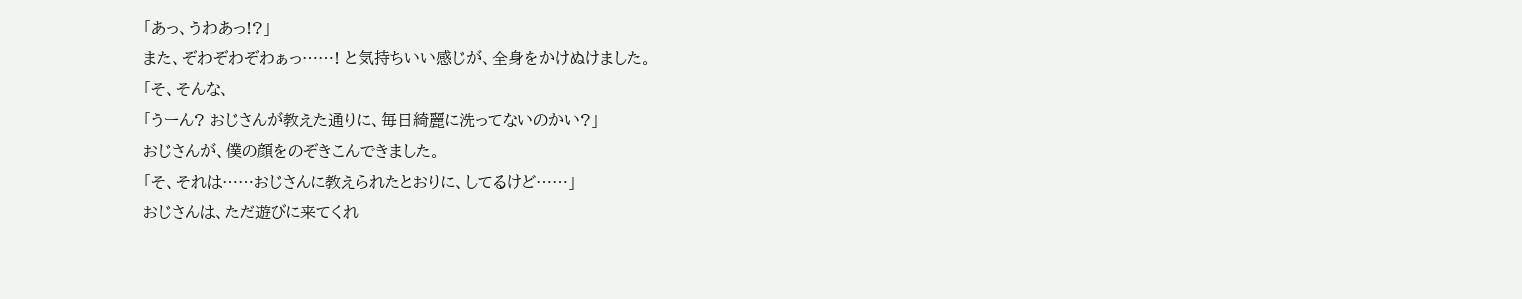「あっ、うわあっ!?」
また、ぞわぞわぞわぁっ……! と気持ちいい感じが、全身をかけぬけました。
「そ、そんな、
「うーん? おじさんが教えた通りに、毎日綺麗に洗ってないのかい?」
おじさんが、僕の顔をのぞきこんできました。
「そ、それは……おじさんに教えられたとおりに、してるけど……」
おじさんは、ただ遊びに来てくれ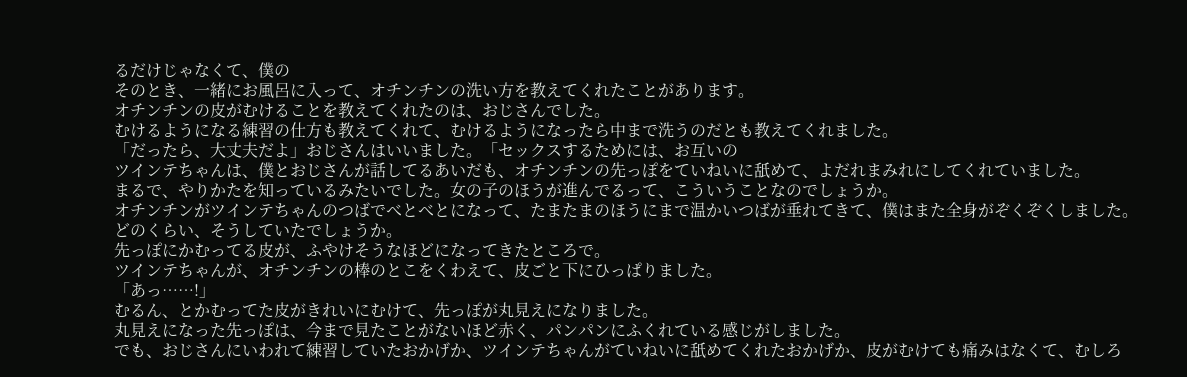るだけじゃなくて、僕の
そのとき、一緒にお風呂に入って、オチンチンの洗い方を教えてくれたことがあります。
オチンチンの皮がむけることを教えてくれたのは、おじさんでした。
むけるようになる練習の仕方も教えてくれて、むけるようになったら中まで洗うのだとも教えてくれました。
「だったら、大丈夫だよ」おじさんはいいました。「セックスするためには、お互いの
ツインテちゃんは、僕とおじさんが話してるあいだも、オチンチンの先っぽをていねいに舐めて、よだれまみれにしてくれていました。
まるで、やりかたを知っているみたいでした。女の子のほうが進んでるって、こういうことなのでしょうか。
オチンチンがツインテちゃんのつばでべとべとになって、たまたまのほうにまで温かいつばが垂れてきて、僕はまた全身がぞくぞくしました。
どのくらい、そうしていたでしょうか。
先っぽにかむってる皮が、ふやけそうなほどになってきたところで。
ツインテちゃんが、オチンチンの棒のとこをくわえて、皮ごと下にひっぱりました。
「あっ……!」
むるん、とかむってた皮がきれいにむけて、先っぽが丸見えになりました。
丸見えになった先っぽは、今まで見たことがないほど赤く、パンパンにふくれている感じがしました。
でも、おじさんにいわれて練習していたおかげか、ツインテちゃんがていねいに舐めてくれたおかげか、皮がむけても痛みはなくて、むしろ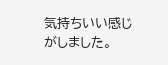気持ちいい感じがしました。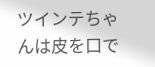ツインテちゃんは皮を口で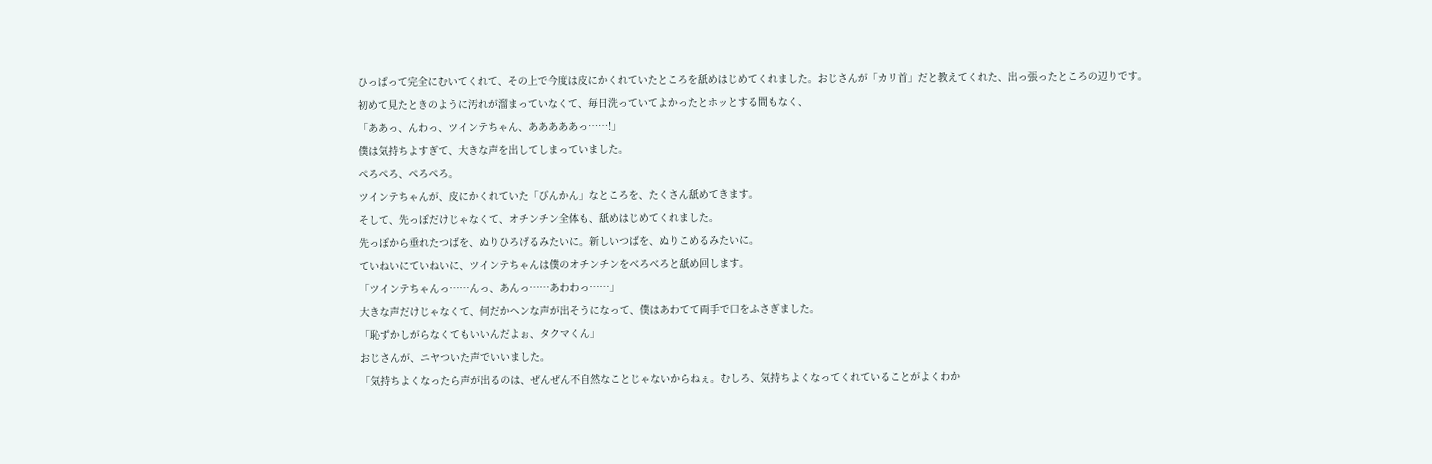ひっぱって完全にむいてくれて、その上で今度は皮にかくれていたところを舐めはじめてくれました。おじさんが「カリ首」だと教えてくれた、出っ張ったところの辺りです。
初めて見たときのように汚れが溜まっていなくて、毎日洗っていてよかったとホッとする間もなく、
「ああっ、んわっ、ツインテちゃん、あああああっ……!」
僕は気持ちよすぎて、大きな声を出してしまっていました。
ぺろぺろ、ぺろぺろ。
ツインテちゃんが、皮にかくれていた「びんかん」なところを、たくさん舐めてきます。
そして、先っぽだけじゃなくて、オチンチン全体も、舐めはじめてくれました。
先っぽから垂れたつばを、ぬりひろげるみたいに。新しいつばを、ぬりこめるみたいに。
ていねいにていねいに、ツインテちゃんは僕のオチンチンをべろべろと舐め回します。
「ツインテちゃんっ……んっ、あんっ……あわわっ……」
大きな声だけじゃなくて、何だかヘンな声が出そうになって、僕はあわてて両手で口をふさぎました。
「恥ずかしがらなくてもいいんだよぉ、タクマくん」
おじさんが、ニヤついた声でいいました。
「気持ちよくなったら声が出るのは、ぜんぜん不自然なことじゃないからねぇ。むしろ、気持ちよくなってくれていることがよくわか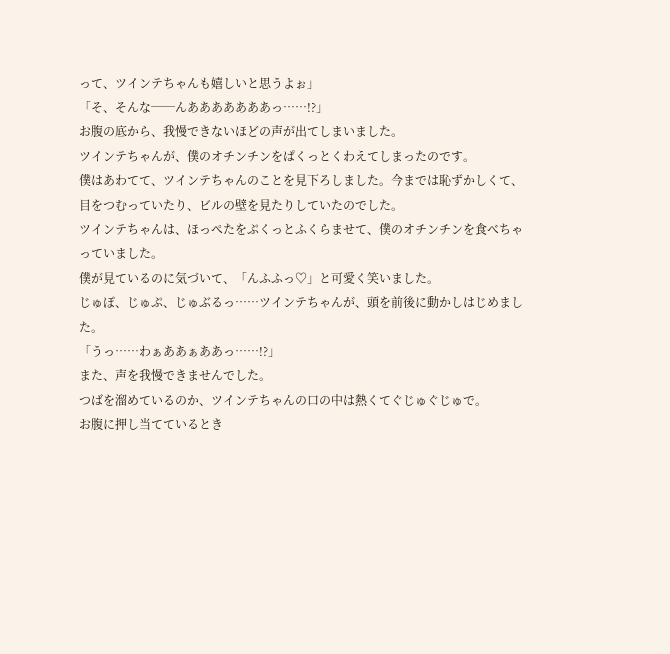って、ツインテちゃんも嬉しいと思うよぉ」
「そ、そんな──んあああああああっ……!?」
お腹の底から、我慢できないほどの声が出てしまいました。
ツインテちゃんが、僕のオチンチンをぱくっとくわえてしまったのです。
僕はあわてて、ツインテちゃんのことを見下ろしました。今までは恥ずかしくて、目をつむっていたり、ビルの壁を見たりしていたのでした。
ツインテちゃんは、ほっぺたをぷくっとふくらませて、僕のオチンチンを食べちゃっていました。
僕が見ているのに気づいて、「んふふっ♡」と可愛く笑いました。
じゅぽ、じゅぷ、じゅぶるっ……ツインテちゃんが、頭を前後に動かしはじめました。
「うっ……わぁああぁああっ……!?」
また、声を我慢できませんでした。
つばを溜めているのか、ツインテちゃんの口の中は熱くてぐじゅぐじゅで。
お腹に押し当てているとき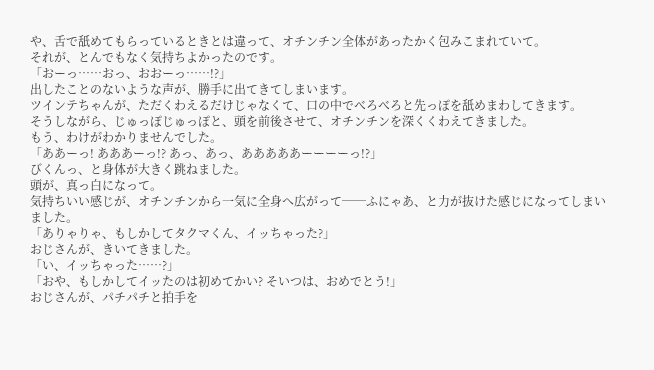や、舌で舐めてもらっているときとは違って、オチンチン全体があったかく包みこまれていて。
それが、とんでもなく気持ちよかったのです。
「おーっ……おっ、おおーっ……!?」
出したことのないような声が、勝手に出てきてしまいます。
ツインテちゃんが、ただくわえるだけじゃなくて、口の中でべろべろと先っぽを舐めまわしてきます。
そうしながら、じゅっぽじゅっぽと、頭を前後させて、オチンチンを深くくわえてきました。
もう、わけがわかりませんでした。
「ああーっ! あああーっ!? あっ、あっ、あああああーーーーっ!?」
びくんっ、と身体が大きく跳ねました。
頭が、真っ白になって。
気持ちいい感じが、オチンチンから一気に全身へ広がって──ふにゃあ、と力が抜けた感じになってしまいました。
「ありゃりゃ、もしかしてタクマくん、イッちゃった?」
おじさんが、きいてきました。
「い、イッちゃった……?」
「おや、もしかしてイッたのは初めてかい? そいつは、おめでとう!」
おじさんが、パチパチと拍手を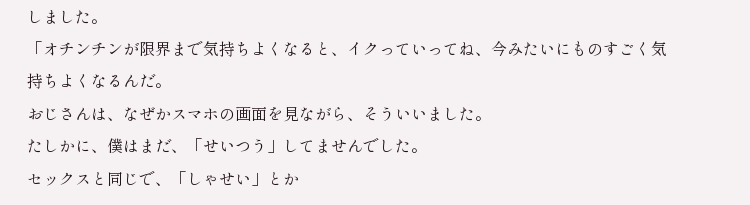しました。
「オチンチンが限界まで気持ちよくなると、イクっていってね、今みたいにものすごく気持ちよくなるんだ。
おじさんは、なぜかスマホの画面を見ながら、そういいました。
たしかに、僕はまだ、「せいつう」してませんでした。
セックスと同じで、「しゃせい」とか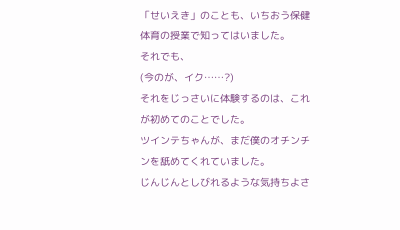「せいえき」のことも、いちおう保健体育の授業で知ってはいました。
それでも、
(今のが、イク……?)
それをじっさいに体験するのは、これが初めてのことでした。
ツインテちゃんが、まだ僕のオチンチンを舐めてくれていました。
じんじんとしびれるような気持ちよさ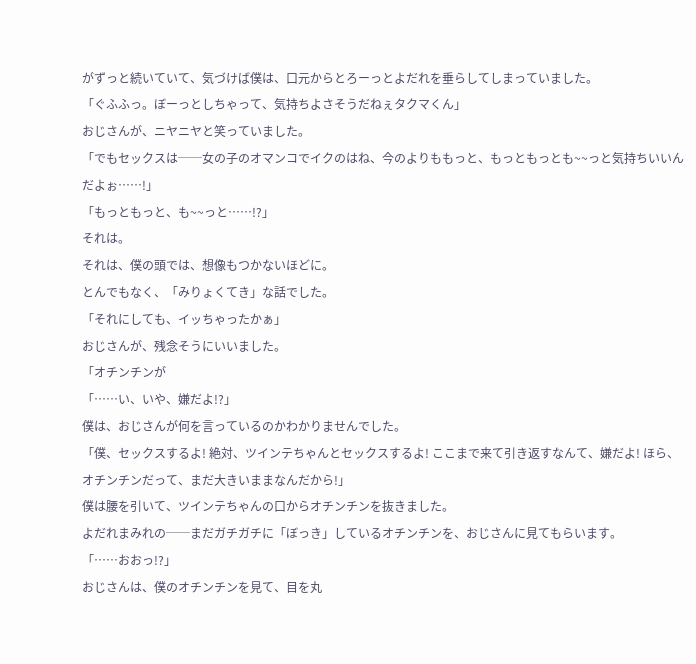がずっと続いていて、気づけば僕は、口元からとろーっとよだれを垂らしてしまっていました。
「ぐふふっ。ぼーっとしちゃって、気持ちよさそうだねぇタクマくん」
おじさんが、ニヤニヤと笑っていました。
「でもセックスは──女の子のオマンコでイクのはね、今のよりももっと、もっともっとも~~っと気持ちいいんだよぉ……!」
「もっともっと、も~~っと……!?」
それは。
それは、僕の頭では、想像もつかないほどに。
とんでもなく、「みりょくてき」な話でした。
「それにしても、イッちゃったかぁ」
おじさんが、残念そうにいいました。
「オチンチンが
「……い、いや、嫌だよ!?」
僕は、おじさんが何を言っているのかわかりませんでした。
「僕、セックスするよ! 絶対、ツインテちゃんとセックスするよ! ここまで来て引き返すなんて、嫌だよ! ほら、オチンチンだって、まだ大きいままなんだから!」
僕は腰を引いて、ツインテちゃんの口からオチンチンを抜きました。
よだれまみれの──まだガチガチに「ぼっき」しているオチンチンを、おじさんに見てもらいます。
「……おおっ!?」
おじさんは、僕のオチンチンを見て、目を丸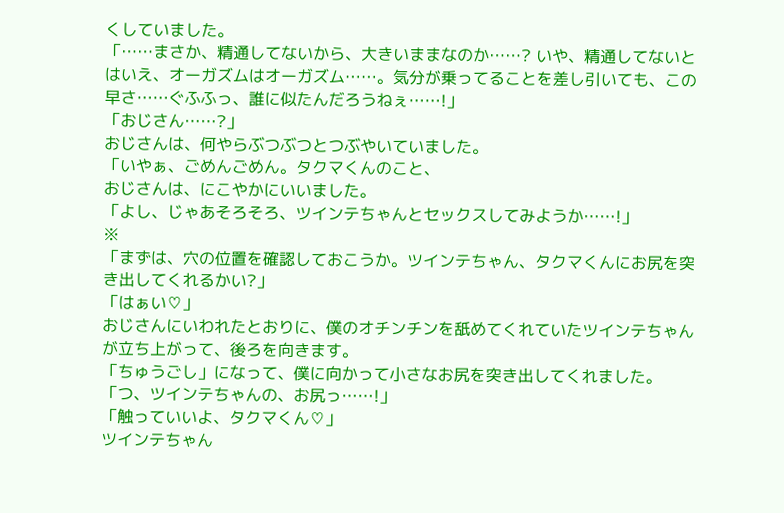くしていました。
「……まさか、精通してないから、大きいままなのか……? いや、精通してないとはいえ、オーガズムはオーガズム……。気分が乗ってることを差し引いても、この早さ……ぐふふっ、誰に似たんだろうねぇ……!」
「おじさん……?」
おじさんは、何やらぶつぶつとつぶやいていました。
「いやぁ、ごめんごめん。タクマくんのこと、
おじさんは、にこやかにいいました。
「よし、じゃあそろそろ、ツインテちゃんとセックスしてみようか……!」
※
「まずは、穴の位置を確認しておこうか。ツインテちゃん、タクマくんにお尻を突き出してくれるかい?」
「はぁい♡」
おじさんにいわれたとおりに、僕のオチンチンを舐めてくれていたツインテちゃんが立ち上がって、後ろを向きます。
「ちゅうごし」になって、僕に向かって小さなお尻を突き出してくれました。
「つ、ツインテちゃんの、お尻っ……!」
「触っていいよ、タクマくん♡」
ツインテちゃん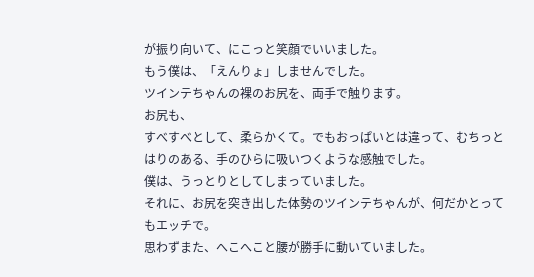が振り向いて、にこっと笑顔でいいました。
もう僕は、「えんりょ」しませんでした。
ツインテちゃんの裸のお尻を、両手で触ります。
お尻も、
すべすべとして、柔らかくて。でもおっぱいとは違って、むちっとはりのある、手のひらに吸いつくような感触でした。
僕は、うっとりとしてしまっていました。
それに、お尻を突き出した体勢のツインテちゃんが、何だかとってもエッチで。
思わずまた、へこへこと腰が勝手に動いていました。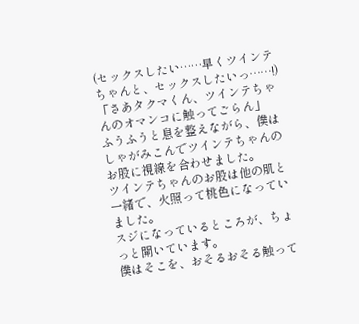(セックスしたい……早くツインテちゃんと、セックスしたいっ……!)
「さあタクマくん、ツインテちゃんのオマンコに触ってごらん」
ふうふうと息を整えながら、僕はしゃがみこんでツインテちゃんのお股に視線を合わせました。
ツインテちゃんのお股は他の肌と一緒で、火照って桃色になっていました。
スジになっているところが、ちょっと開いています。
僕はそこを、おそるおそる触って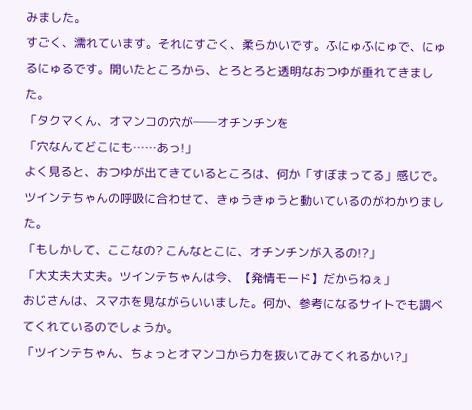みました。
すごく、濡れています。それにすごく、柔らかいです。ふにゅふにゅで、にゅるにゅるです。開いたところから、とろとろと透明なおつゆが垂れてきました。
「タクマくん、オマンコの穴が──オチンチンを
「穴なんてどこにも……あっ!」
よく見ると、おつゆが出てきているところは、何か「すぼまってる」感じで。
ツインテちゃんの呼吸に合わせて、きゅうきゅうと動いているのがわかりました。
「もしかして、ここなの? こんなとこに、オチンチンが入るの!?」
「大丈夫大丈夫。ツインテちゃんは今、【発情モード】だからねぇ」
おじさんは、スマホを見ながらいいました。何か、参考になるサイトでも調べてくれているのでしょうか。
「ツインテちゃん、ちょっとオマンコから力を抜いてみてくれるかい?」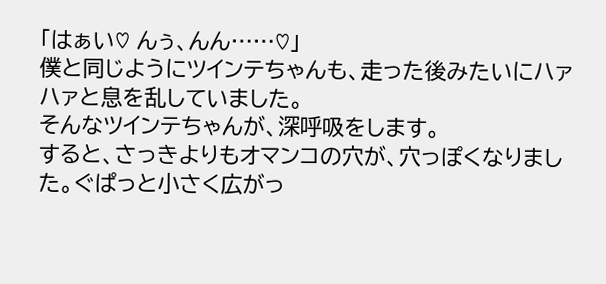「はぁい♡ んぅ、んん……♡」
僕と同じようにツインテちゃんも、走った後みたいにハァハァと息を乱していました。
そんなツインテちゃんが、深呼吸をします。
すると、さっきよりもオマンコの穴が、穴っぽくなりました。ぐぱっと小さく広がっ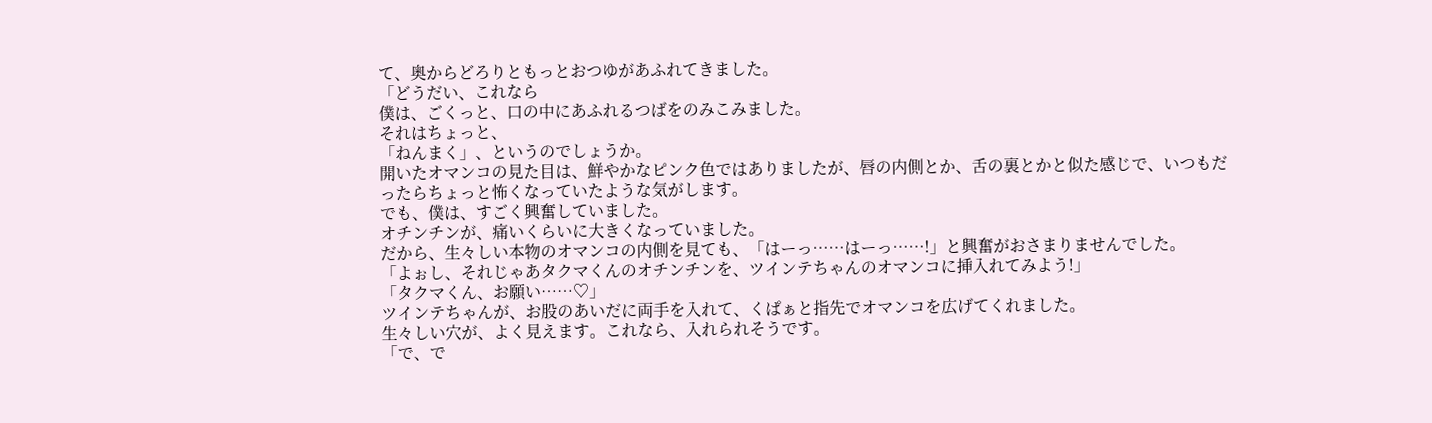て、奥からどろりともっとおつゆがあふれてきました。
「どうだい、これなら
僕は、ごくっと、口の中にあふれるつばをのみこみました。
それはちょっと、
「ねんまく」、というのでしょうか。
開いたオマンコの見た目は、鮮やかなピンク色ではありましたが、唇の内側とか、舌の裏とかと似た感じで、いつもだったらちょっと怖くなっていたような気がします。
でも、僕は、すごく興奮していました。
オチンチンが、痛いくらいに大きくなっていました。
だから、生々しい本物のオマンコの内側を見ても、「はーっ……はーっ……!」と興奮がおさまりませんでした。
「よぉし、それじゃあタクマくんのオチンチンを、ツインテちゃんのオマンコに挿入れてみよう!」
「タクマくん、お願い……♡」
ツインテちゃんが、お股のあいだに両手を入れて、くぱぁと指先でオマンコを広げてくれました。
生々しい穴が、よく見えます。これなら、入れられそうです。
「で、で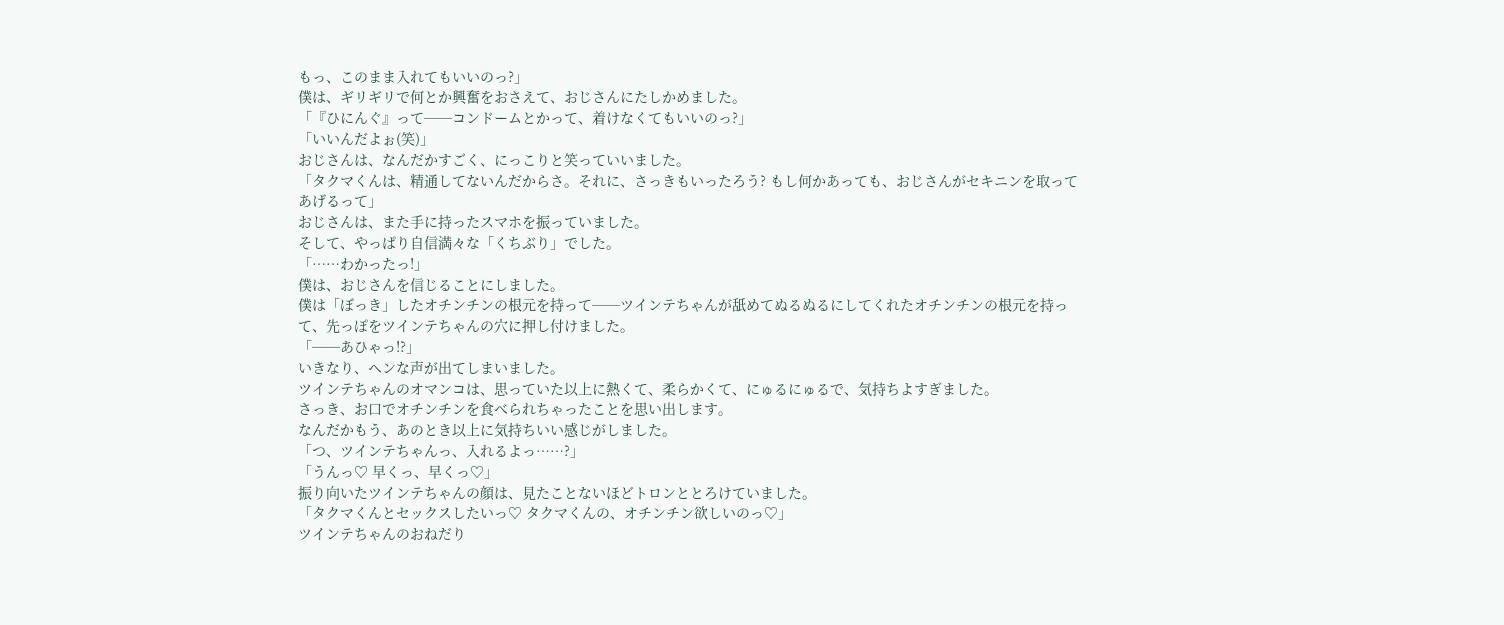もっ、このまま入れてもいいのっ?」
僕は、ギリギリで何とか興奮をおさえて、おじさんにたしかめました。
「『ひにんぐ』って──コンドームとかって、着けなくてもいいのっ?」
「いいんだよぉ(笑)」
おじさんは、なんだかすごく、にっこりと笑っていいました。
「タクマくんは、精通してないんだからさ。それに、さっきもいったろう? もし何かあっても、おじさんがセキニンを取ってあげるって」
おじさんは、また手に持ったスマホを振っていました。
そして、やっぱり自信満々な「くちぶり」でした。
「……わかったっ!」
僕は、おじさんを信じることにしました。
僕は「ぼっき」したオチンチンの根元を持って──ツインテちゃんが舐めてぬるぬるにしてくれたオチンチンの根元を持って、先っぽをツインテちゃんの穴に押し付けました。
「──あひゃっ!?」
いきなり、ヘンな声が出てしまいました。
ツインテちゃんのオマンコは、思っていた以上に熱くて、柔らかくて、にゅるにゅるで、気持ちよすぎました。
さっき、お口でオチンチンを食べられちゃったことを思い出します。
なんだかもう、あのとき以上に気持ちいい感じがしました。
「つ、ツインテちゃんっ、入れるよっ……?」
「うんっ♡ 早くっ、早くっ♡」
振り向いたツインテちゃんの顔は、見たことないほどトロンととろけていました。
「タクマくんとセックスしたいっ♡ タクマくんの、オチンチン欲しいのっ♡」
ツインテちゃんのおねだり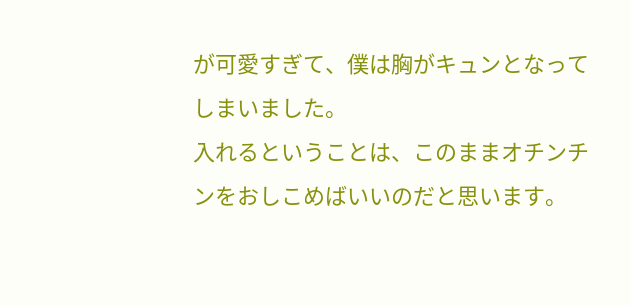が可愛すぎて、僕は胸がキュンとなってしまいました。
入れるということは、このままオチンチンをおしこめばいいのだと思います。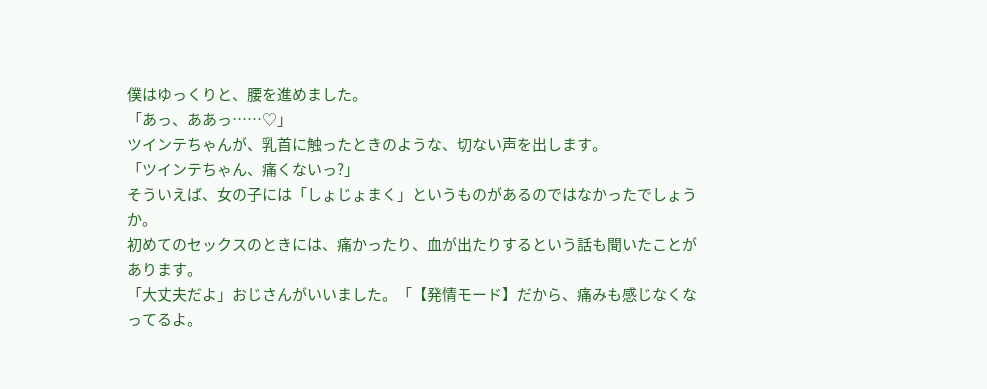僕はゆっくりと、腰を進めました。
「あっ、ああっ……♡」
ツインテちゃんが、乳首に触ったときのような、切ない声を出します。
「ツインテちゃん、痛くないっ?」
そういえば、女の子には「しょじょまく」というものがあるのではなかったでしょうか。
初めてのセックスのときには、痛かったり、血が出たりするという話も聞いたことがあります。
「大丈夫だよ」おじさんがいいました。「【発情モード】だから、痛みも感じなくなってるよ。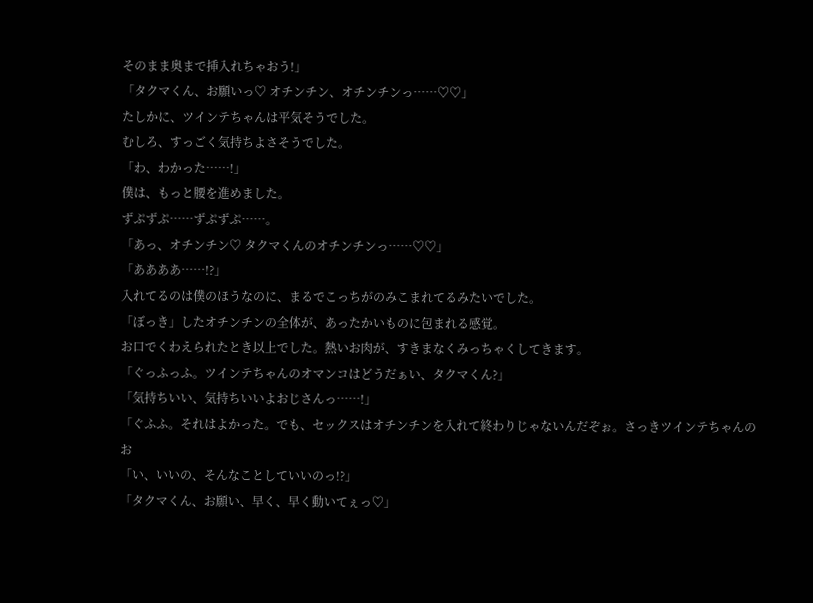そのまま奥まで挿入れちゃおう!」
「タクマくん、お願いっ♡ オチンチン、オチンチンっ……♡♡」
たしかに、ツインテちゃんは平気そうでした。
むしろ、すっごく気持ちよさそうでした。
「わ、わかった……!」
僕は、もっと腰を進めました。
ずぷずぷ……ずぷずぷ……。
「あっ、オチンチン♡ タクマくんのオチンチンっ……♡♡」
「ああああ……!?」
入れてるのは僕のほうなのに、まるでこっちがのみこまれてるみたいでした。
「ぼっき」したオチンチンの全体が、あったかいものに包まれる感覚。
お口でくわえられたとき以上でした。熱いお肉が、すきまなくみっちゃくしてきます。
「ぐっふっふ。ツインテちゃんのオマンコはどうだぁい、タクマくん?」
「気持ちいい、気持ちいいよおじさんっ……!」
「ぐふふ。それはよかった。でも、セックスはオチンチンを入れて終わりじゃないんだぞぉ。さっきツインテちゃんのお
「い、いいの、そんなことしていいのっ!?」
「タクマくん、お願い、早く、早く動いてぇっ♡」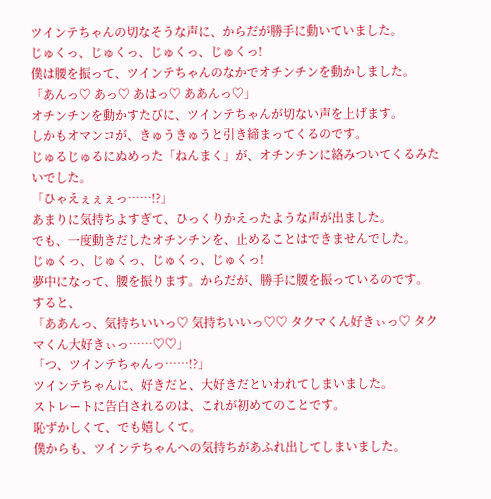ツインテちゃんの切なそうな声に、からだが勝手に動いていました。
じゅくっ、じゅくっ、じゅくっ、じゅくっ!
僕は腰を振って、ツインテちゃんのなかでオチンチンを動かしました。
「あんっ♡ あっ♡ あはっ♡ ああんっ♡」
オチンチンを動かすたびに、ツインテちゃんが切ない声を上げます。
しかもオマンコが、きゅうきゅうと引き締まってくるのです。
じゅるじゅるにぬめった「ねんまく」が、オチンチンに絡みついてくるみたいでした。
「ひゃえぇぇぇっ……!?」
あまりに気持ちよすぎて、ひっくりかえったような声が出ました。
でも、一度動きだしたオチンチンを、止めることはできませんでした。
じゅくっ、じゅくっ、じゅくっ、じゅくっ!
夢中になって、腰を振ります。からだが、勝手に腰を振っているのです。
すると、
「ああんっ、気持ちいいっ♡ 気持ちいいっ♡♡ タクマくん好きぃっ♡ タクマくん大好きぃっ……♡♡」
「つ、ツインテちゃんっ……!?」
ツインテちゃんに、好きだと、大好きだといわれてしまいました。
ストレートに告白されるのは、これが初めてのことです。
恥ずかしくて、でも嬉しくて。
僕からも、ツインテちゃんへの気持ちがあふれ出してしまいました。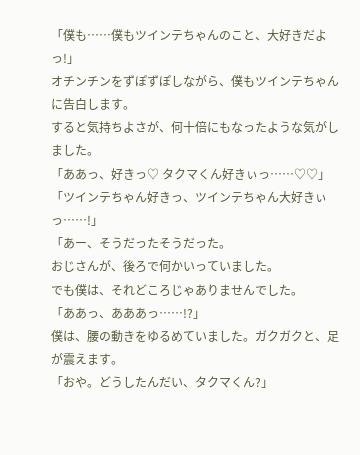「僕も……僕もツインテちゃんのこと、大好きだよっ!」
オチンチンをずぽずぽしながら、僕もツインテちゃんに告白します。
すると気持ちよさが、何十倍にもなったような気がしました。
「ああっ、好きっ♡ タクマくん好きぃっ……♡♡」
「ツインテちゃん好きっ、ツインテちゃん大好きぃっ……!」
「あー、そうだったそうだった。
おじさんが、後ろで何かいっていました。
でも僕は、それどころじゃありませんでした。
「ああっ、あああっ……!?」
僕は、腰の動きをゆるめていました。ガクガクと、足が震えます。
「おや。どうしたんだい、タクマくん?」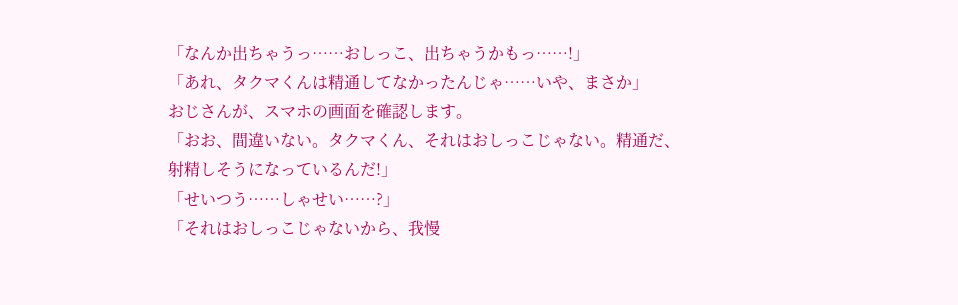「なんか出ちゃうっ……おしっこ、出ちゃうかもっ……!」
「あれ、タクマくんは精通してなかったんじゃ……いや、まさか」
おじさんが、スマホの画面を確認します。
「おお、間違いない。タクマくん、それはおしっこじゃない。精通だ、射精しそうになっているんだ!」
「せいつう……しゃせい……?」
「それはおしっこじゃないから、我慢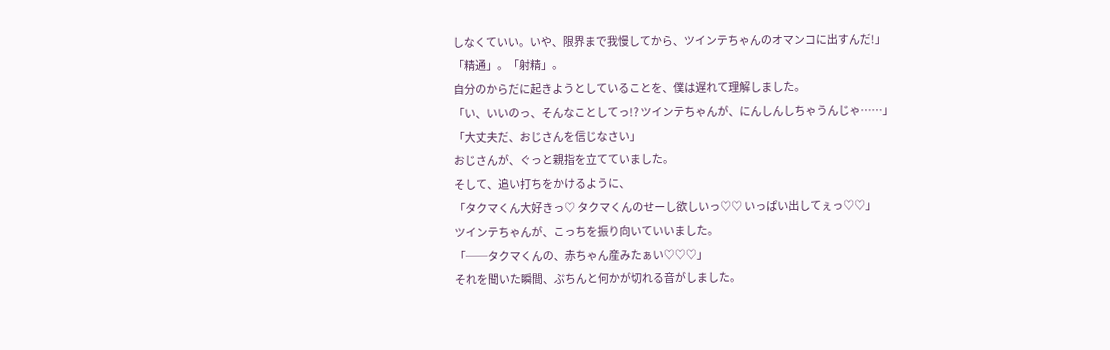しなくていい。いや、限界まで我慢してから、ツインテちゃんのオマンコに出すんだ!」
「精通」。「射精」。
自分のからだに起きようとしていることを、僕は遅れて理解しました。
「い、いいのっ、そんなことしてっ!? ツインテちゃんが、にんしんしちゃうんじゃ……」
「大丈夫だ、おじさんを信じなさい」
おじさんが、ぐっと親指を立てていました。
そして、追い打ちをかけるように、
「タクマくん大好きっ♡ タクマくんのせーし欲しいっ♡♡ いっぱい出してぇっ♡♡」
ツインテちゃんが、こっちを振り向いていいました。
「──タクマくんの、赤ちゃん産みたぁい♡♡♡」
それを聞いた瞬間、ぷちんと何かが切れる音がしました。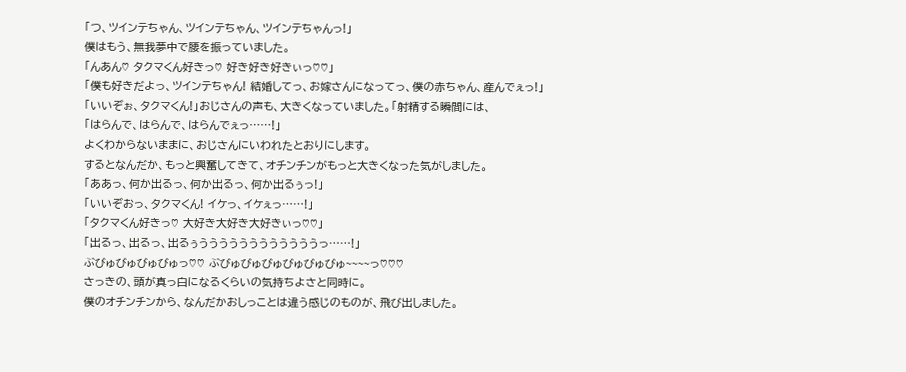「つ、ツインテちゃん、ツインテちゃん、ツインテちゃんっ!」
僕はもう、無我夢中で腰を振っていました。
「んあん♡ タクマくん好きっ♡ 好き好き好きぃっ♡♡」
「僕も好きだよっ、ツインテちゃん! 結婚してっ、お嫁さんになってっ、僕の赤ちゃん、産んでぇっ!」
「いいぞぉ、タクマくん!」おじさんの声も、大きくなっていました。「射精する瞬間には、
「はらんで、はらんで、はらんでぇっ……!」
よくわからないままに、おじさんにいわれたとおりにします。
するとなんだか、もっと興奮してきて、オチンチンがもっと大きくなった気がしました。
「ああっ、何か出るっ、何か出るっ、何か出るぅっ!」
「いいぞおっ、タクマくん! イケっ、イケぇっ……!」
「タクマくん好きっ♡ 大好き大好き大好きぃっ♡♡」
「出るっ、出るっ、出るぅううううううううううううっ……!」
ぶびゅびゅびゅびゅっ♡♡ ぶびゅびゅびゅびゅびゅびゅ~~~~っ♡♡♡
さっきの、頭が真っ白になるくらいの気持ちよさと同時に。
僕のオチンチンから、なんだかおしっことは違う感じのものが、飛び出しました。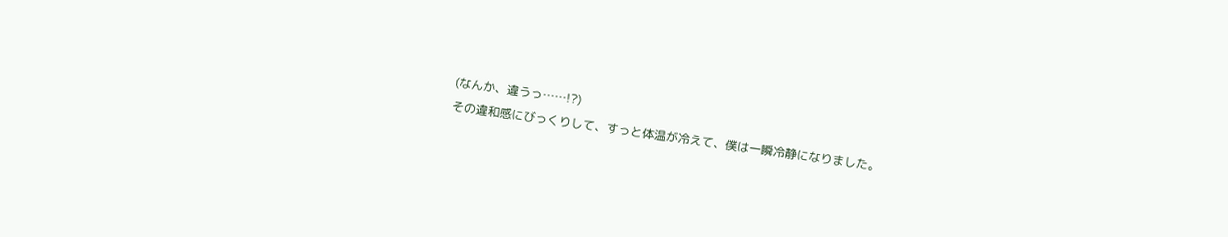(なんか、違うっ……!?)
その違和感にびっくりして、すっと体温が冷えて、僕は一瞬冷静になりました。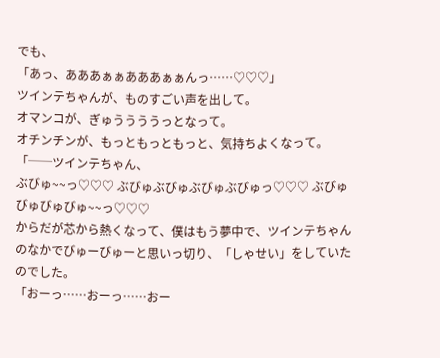でも、
「あっ、あああぁぁあああぁぁんっ……♡♡♡」
ツインテちゃんが、ものすごい声を出して。
オマンコが、ぎゅううううっとなって。
オチンチンが、もっともっともっと、気持ちよくなって。
「──ツインテちゃん、
ぶびゅ~~っ♡♡♡ ぶびゅぶびゅぶびゅぶびゅっ♡♡♡ ぶびゅびゅびゅびゅ~~っ♡♡♡
からだが芯から熱くなって、僕はもう夢中で、ツインテちゃんのなかでびゅーびゅーと思いっ切り、「しゃせい」をしていたのでした。
「おーっ……おーっ……おー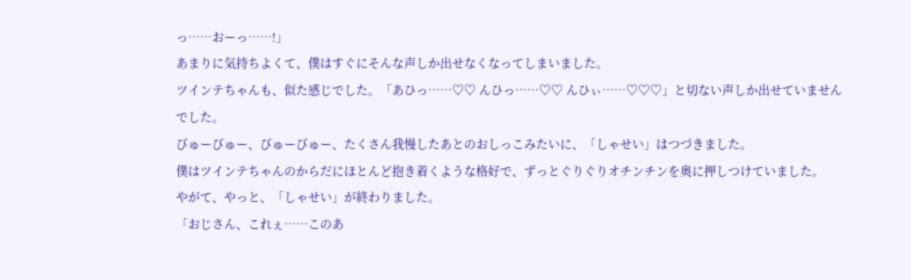っ……おーっ……!」
あまりに気持ちよくて、僕はすぐにそんな声しか出せなくなってしまいました。
ツインテちゃんも、似た感じでした。「あひっ……♡♡ んひっ……♡♡ んひぃ……♡♡♡」と切ない声しか出せていませんでした。
びゅーびゅー、びゅーびゅー、たくさん我慢したあとのおしっこみたいに、「しゃせい」はつづきました。
僕はツインテちゃんのからだにほとんど抱き着くような格好で、ずっとぐりぐりオチンチンを奥に押しつけていました。
やがて、やっと、「しゃせい」が終わりました。
「おじさん、これぇ……このあ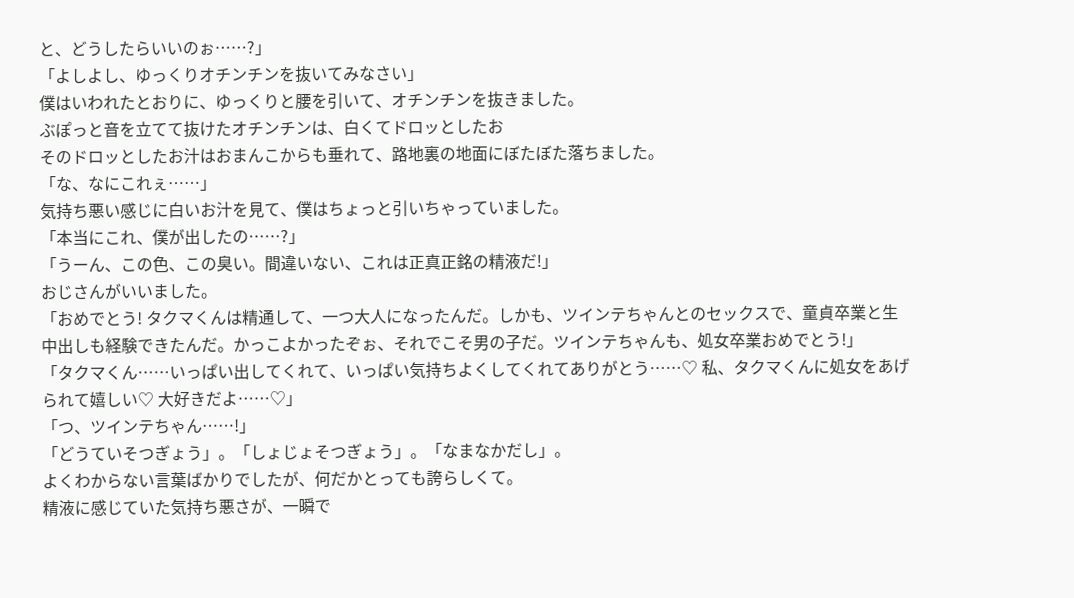と、どうしたらいいのぉ……?」
「よしよし、ゆっくりオチンチンを抜いてみなさい」
僕はいわれたとおりに、ゆっくりと腰を引いて、オチンチンを抜きました。
ぶぽっと音を立てて抜けたオチンチンは、白くてドロッとしたお
そのドロッとしたお汁はおまんこからも垂れて、路地裏の地面にぼたぼた落ちました。
「な、なにこれぇ……」
気持ち悪い感じに白いお汁を見て、僕はちょっと引いちゃっていました。
「本当にこれ、僕が出したの……?」
「うーん、この色、この臭い。間違いない、これは正真正銘の精液だ!」
おじさんがいいました。
「おめでとう! タクマくんは精通して、一つ大人になったんだ。しかも、ツインテちゃんとのセックスで、童貞卒業と生中出しも経験できたんだ。かっこよかったぞぉ、それでこそ男の子だ。ツインテちゃんも、処女卒業おめでとう!」
「タクマくん……いっぱい出してくれて、いっぱい気持ちよくしてくれてありがとう……♡ 私、タクマくんに処女をあげられて嬉しい♡ 大好きだよ……♡」
「つ、ツインテちゃん……!」
「どうていそつぎょう」。「しょじょそつぎょう」。「なまなかだし」。
よくわからない言葉ばかりでしたが、何だかとっても誇らしくて。
精液に感じていた気持ち悪さが、一瞬で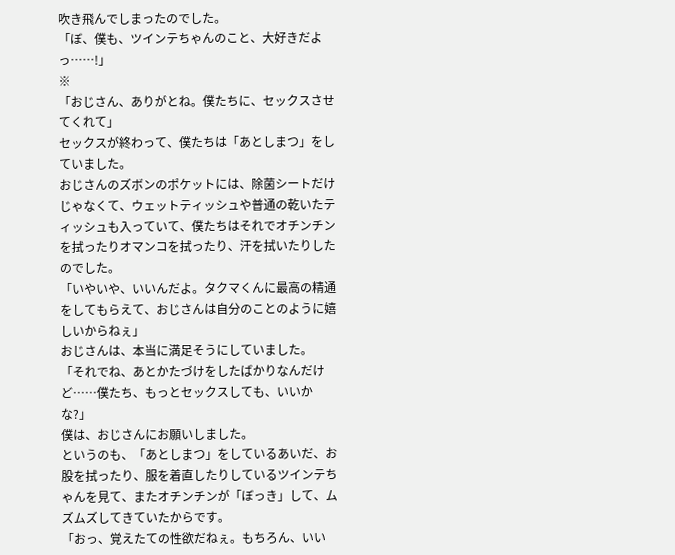吹き飛んでしまったのでした。
「ぼ、僕も、ツインテちゃんのこと、大好きだよっ……!」
※
「おじさん、ありがとね。僕たちに、セックスさせてくれて」
セックスが終わって、僕たちは「あとしまつ」をしていました。
おじさんのズボンのポケットには、除菌シートだけじゃなくて、ウェットティッシュや普通の乾いたティッシュも入っていて、僕たちはそれでオチンチンを拭ったりオマンコを拭ったり、汗を拭いたりしたのでした。
「いやいや、いいんだよ。タクマくんに最高の精通をしてもらえて、おじさんは自分のことのように嬉しいからねぇ」
おじさんは、本当に満足そうにしていました。
「それでね、あとかたづけをしたばかりなんだけど……僕たち、もっとセックスしても、いいかな?」
僕は、おじさんにお願いしました。
というのも、「あとしまつ」をしているあいだ、お股を拭ったり、服を着直したりしているツインテちゃんを見て、またオチンチンが「ぼっき」して、ムズムズしてきていたからです。
「おっ、覚えたての性欲だねぇ。もちろん、いい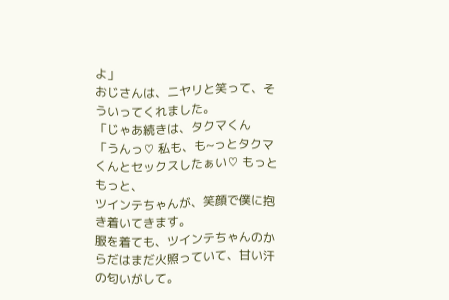よ」
おじさんは、ニヤリと笑って、そういってくれました。
「じゃあ続きは、タクマくん
「うんっ♡ 私も、も~っとタクマくんとセックスしたぁい♡ もっともっと、
ツインテちゃんが、笑顔で僕に抱き着いてきます。
服を着ても、ツインテちゃんのからだはまだ火照っていて、甘い汗の匂いがして。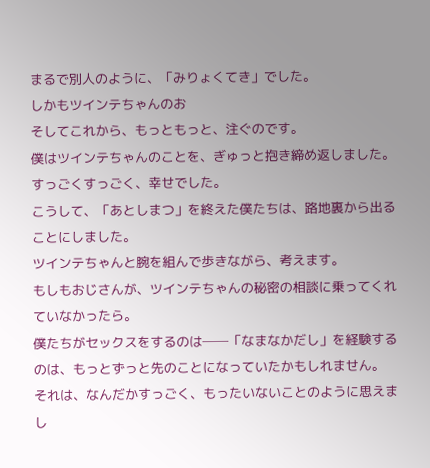まるで別人のように、「みりょくてき」でした。
しかもツインテちゃんのお
そしてこれから、もっともっと、注ぐのです。
僕はツインテちゃんのことを、ぎゅっと抱き締め返しました。
すっごくすっごく、幸せでした。
こうして、「あとしまつ」を終えた僕たちは、路地裏から出ることにしました。
ツインテちゃんと腕を組んで歩きながら、考えます。
もしもおじさんが、ツインテちゃんの秘密の相談に乗ってくれていなかったら。
僕たちがセックスをするのは──「なまなかだし」を経験するのは、もっとずっと先のことになっていたかもしれません。
それは、なんだかすっごく、もったいないことのように思えまし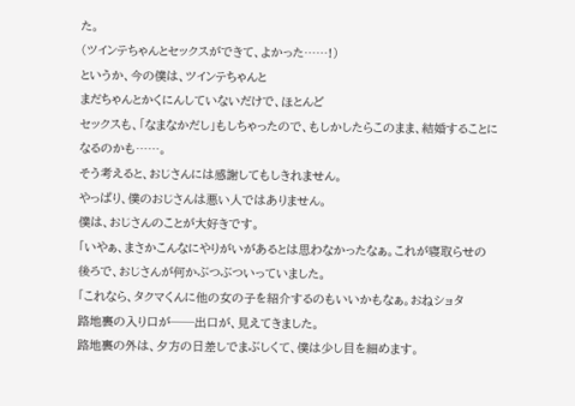た。
(ツインテちゃんとセックスができて、よかった……!)
というか、今の僕は、ツインテちゃんと
まだちゃんとかくにんしていないだけで、ほとんど
セックスも、「なまなかだし」もしちゃったので、もしかしたらこのまま、結婚することになるのかも……。
そう考えると、おじさんには感謝してもしきれません。
やっぱり、僕のおじさんは悪い人ではありません。
僕は、おじさんのことが大好きです。
「いやぁ、まさかこんなにやりがいがあるとは思わなかったなぁ。これが寝取らせの
後ろで、おじさんが何かぶつぶついっていました。
「これなら、タクマくんに他の女の子を紹介するのもいいかもなぁ。おねショタ
路地裏の入り口が──出口が、見えてきました。
路地裏の外は、夕方の日差しでまぶしくて、僕は少し目を細めます。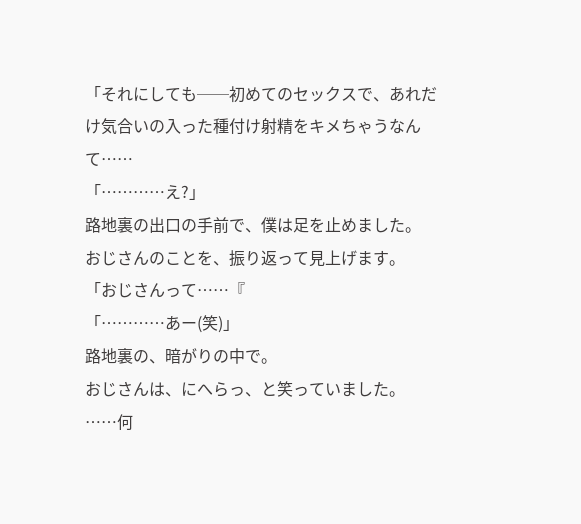「それにしても──初めてのセックスで、あれだけ気合いの入った種付け射精をキメちゃうなんて……
「…………え?」
路地裏の出口の手前で、僕は足を止めました。
おじさんのことを、振り返って見上げます。
「おじさんって……『
「…………あー(笑)」
路地裏の、暗がりの中で。
おじさんは、にへらっ、と笑っていました。
……何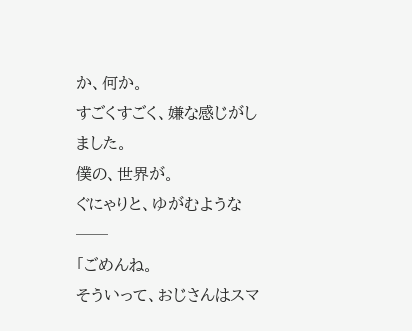か、何か。
すごくすごく、嫌な感じがしました。
僕の、世界が。
ぐにゃりと、ゆがむような──
「ごめんね。
そういって、おじさんはスマ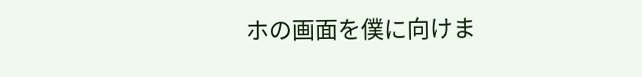ホの画面を僕に向けま